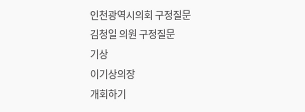인천광역시의회 구정질문
김청일 의원 구정질문
기상
이기상의장
개회하기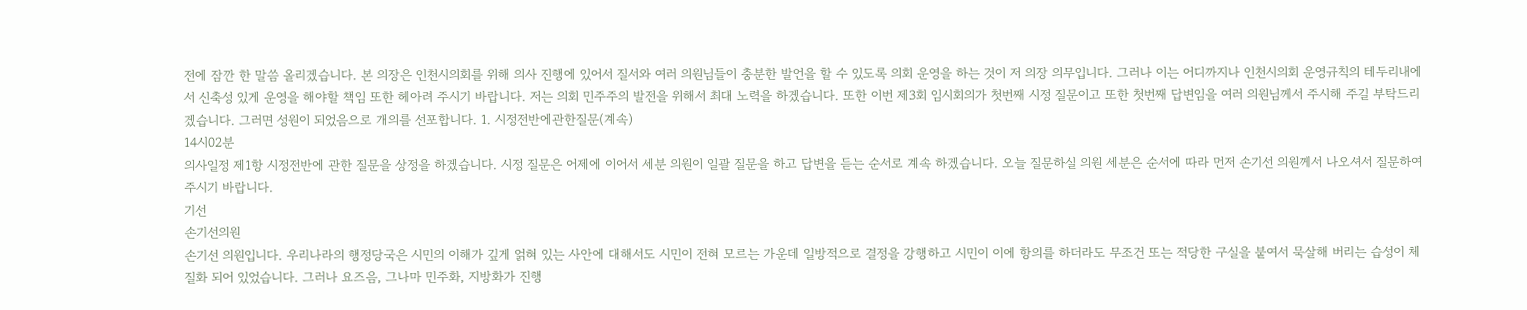전에 잠깐 한 말씀 올리겠습니다. 본 의장은 인천시의회를 위해 의사 진행에 있어서 질서와 여러 의원님들이 충분한 발언을 할 수 있도록 의회 운영을 하는 것이 저 의장 의무입니다. 그러나 이는 어디까지나 인천시의회 운영규칙의 테두리내에서 신축성 있게 운영을 해야할 책임 또한 헤아려 주시기 바랍니다. 저는 의회 민주주의 발전을 위해서 최대 노력을 하겠습니다. 또한 이번 제3회 임시회의가 첫번째 시정 질문이고 또한 첫번째 답변임을 여러 의원님께서 주시해 주길 부탁드리겠습니다. 그러면 성원이 되었음으로 개의를 선포합니다. 1. 시정전반에관한질문(계속)
14시02분
의사일정 제1항 시정전반에 관한 질문을 상정을 하겠습니다. 시정 질문은 어제에 이어서 세분 의원이 일괄 질문을 하고 답변을 듣는 순서로 계속 하겠습니다. 오늘 질문하실 의원 세분은 순서에 따라 먼저 손기선 의원께서 나오셔서 질문하여 주시기 바랍니다.
기선
손기선의원
손기선 의원입니다. 우리나라의 행정당국은 시민의 이해가 깊게 얽혀 있는 사안에 대해서도 시민이 전혀 모르는 가운데 일방적으로 결정을 강행하고 시민이 이에 항의를 하더라도 무조건 또는 적당한 구실을 붙여서 묵살해 버리는 습성이 체질화 되어 있었습니다. 그러나 요즈음, 그나마 민주화, 지방화가 진행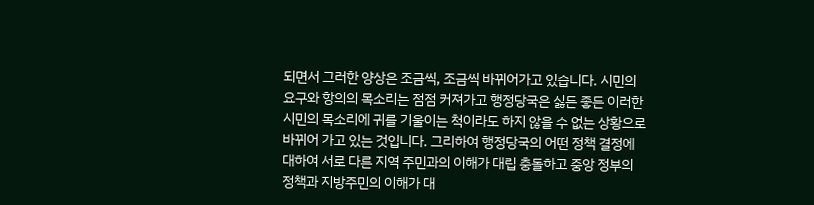되면서 그러한 양상은 조금씩, 조금씩 바뀌어가고 있습니다. 시민의 요구와 항의의 목소리는 점점 커져가고 행정당국은 싫든 좋든 이러한 시민의 목소리에 귀를 기울이는 척이라도 하지 않을 수 없는 상황으로 바뀌어 가고 있는 것입니다. 그리하여 행정당국의 어떤 정책 결정에 대하여 서로 다른 지역 주민과의 이해가 대립 충돌하고 중앙 정부의 정책과 지방주민의 이해가 대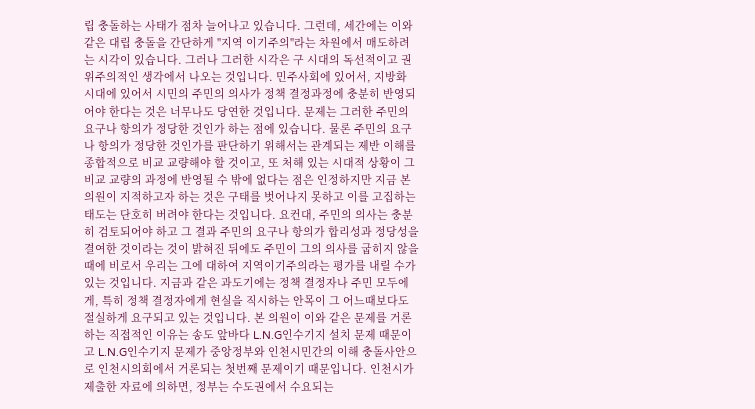립 충돌하는 사태가 점차 늘어나고 있습니다. 그런데, 세간에는 이와같은 대립 충돌을 간단하게 "지역 이기주의"라는 차원에서 매도하려는 시각이 있습니다. 그러나 그러한 시각은 구 시대의 독선적이고 권위주의적인 생각에서 나오는 것입니다. 민주사회에 있어서, 지방화 시대에 있어서 시민의 주민의 의사가 정책 결정과정에 충분히 반영되어야 한다는 것은 너무나도 당연한 것입니다. 문제는 그러한 주민의 요구나 항의가 정당한 것인가 하는 점에 있습니다. 물론 주민의 요구나 항의가 정당한 것인가를 판단하기 위해서는 관계되는 제반 이해를 종합적으로 비교 교량해야 할 것이고, 또 처해 있는 시대적 상황이 그 비교 교량의 과정에 반영될 수 밖에 없다는 점은 인정하지만 지금 본의원이 지적하고자 하는 것은 구태를 벗어나지 못하고 이를 고집하는 태도는 단호히 버려야 한다는 것입니다. 요컨대, 주민의 의사는 충분히 검토되어야 하고 그 결과 주민의 요구나 항의가 합리성과 정당성을 결여한 것이라는 것이 밝혀진 뒤에도 주민이 그의 의사를 굽히지 않을 때에 비로서 우리는 그에 대하여 지역이기주의라는 평가를 내릴 수가 있는 것입니다. 지금과 같은 과도기에는 정책 결정자나 주민 모두에게, 특히 정책 결정자에게 현실을 직시하는 안목이 그 어느때보다도 절실하게 요구되고 있는 것입니다. 본 의원이 이와 같은 문제를 거론하는 직접적인 이유는 송도 앞바다 L.N.G인수기지 설치 문제 때문이고 L.N.G인수기지 문제가 중앙정부와 인천시민간의 이해 충돌사안으로 인천시의회에서 거론되는 첫번째 문제이기 때문입니다. 인천시가 제출한 자료에 의하면, 정부는 수도권에서 수요되는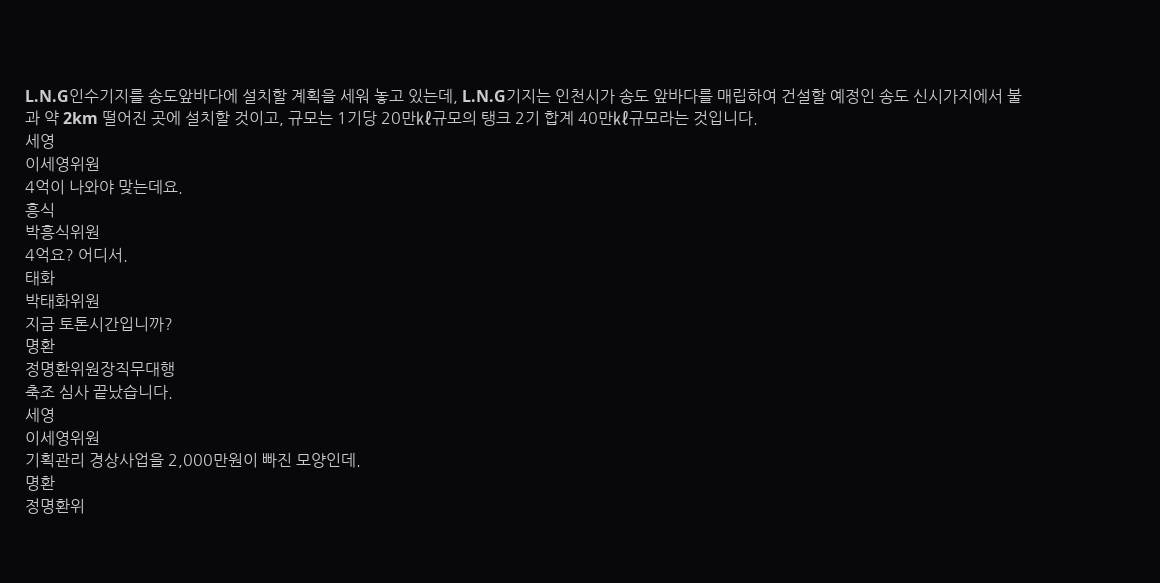L.N.G인수기지를 송도앞바다에 설치할 계획을 세워 놓고 있는데, L.N.G기지는 인천시가 송도 앞바다를 매립하여 건설할 예정인 송도 신시가지에서 불과 약 2km 떨어진 곳에 설치할 것이고, 규모는 1기당 20만㎘규모의 탱크 2기 합계 40만㎘규모라는 것입니다.
세영
이세영위원
4억이 나와야 맞는데요.
흥식
박흥식위원
4억요? 어디서.
태화
박태화위원
지금 토톤시간입니까?
명환
정명환위원장직무대행
축조 심사 끝났습니다.
세영
이세영위원
기획관리 경상사업을 2,000만원이 빠진 모양인데.
명환
정명환위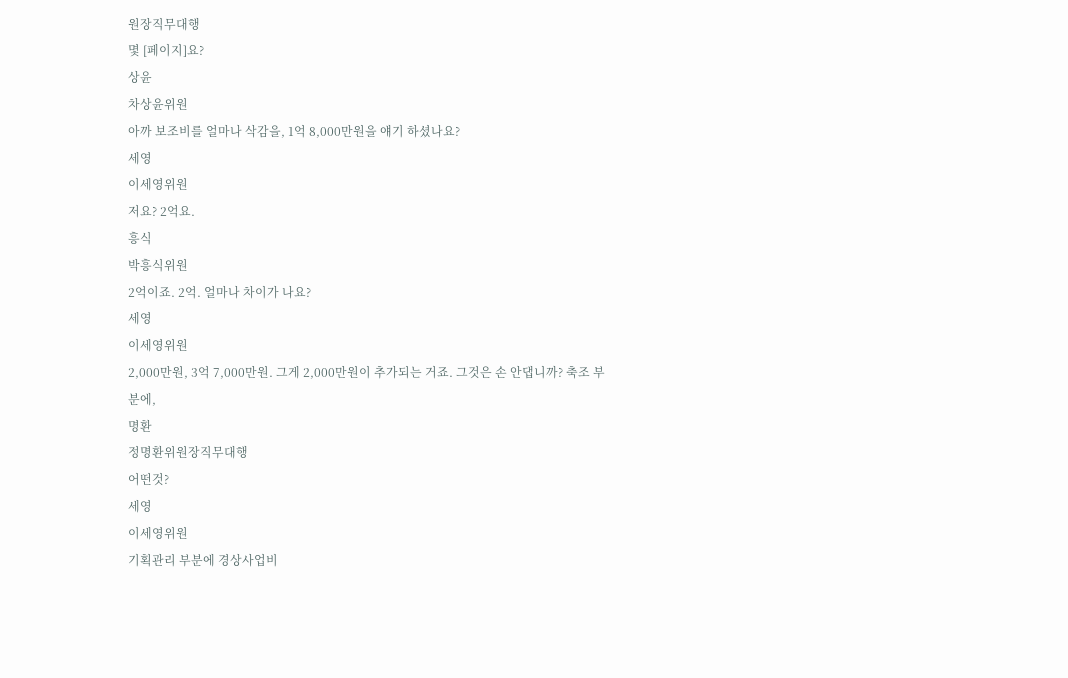원장직무대행
몇 [페이지]요?
상윤
차상윤위원
아까 보조비를 얼마나 삭감을, 1억 8,000만원을 얘기 하셨나요?
세영
이세영위원
저요? 2억요.
흥식
박흥식위원
2억이죠. 2억. 얼마나 차이가 나요?
세영
이세영위원
2,000만원, 3억 7,000만원. 그게 2,000만원이 추가되는 거죠. 그것은 손 안댑니까? 축조 부분에,
명환
정명환위원장직무대행
어떤것?
세영
이세영위원
기획관리 부분에 경상사업비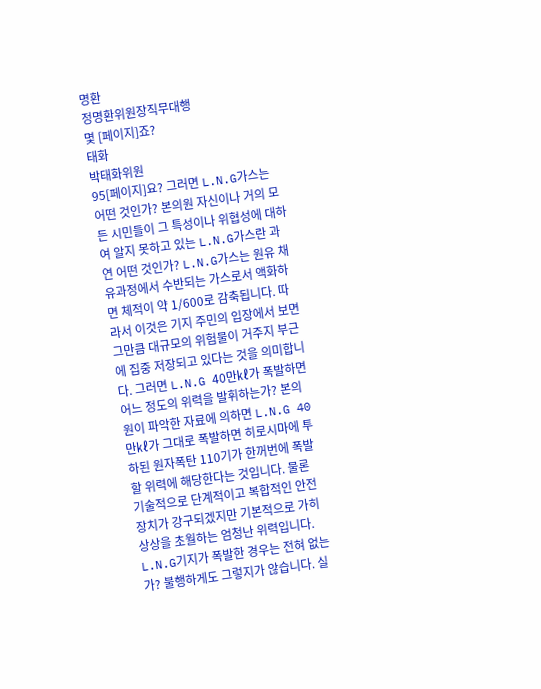명환
정명환위원장직무대행
몇 [페이지]죠?
태화
박태화위원
95[페이지]요? 그러면 L.N.G가스는 어떤 것인가? 본의원 자신이나 거의 모든 시민들이 그 특성이나 위협성에 대하여 알지 못하고 있는 L.N.G가스란 과연 어떤 것인가? L.N.G가스는 원유 채유과정에서 수반되는 가스로서 액화하면 체적이 약 1/600로 감축됩니다. 따라서 이것은 기지 주민의 입장에서 보면 그만큼 대규모의 위험물이 거주지 부근에 집중 저장되고 있다는 것을 의미합니다. 그러면 L.N.G 40만㎘가 폭발하면 어느 정도의 위력을 발휘하는가? 본의원이 파악한 자료에 의하면 L.N.G 40만㎘가 그대로 폭발하면 히로시마에 투하된 원자폭탄 110기가 한꺼번에 폭발할 위력에 해당한다는 것입니다. 물론 기술적으로 단계적이고 복합적인 안전장치가 강구되겠지만 기본적으로 가히 상상을 초월하는 엄청난 위력입니다. L.N.G기지가 폭발한 경우는 전혀 없는가? 불행하게도 그렇지가 않습니다. 실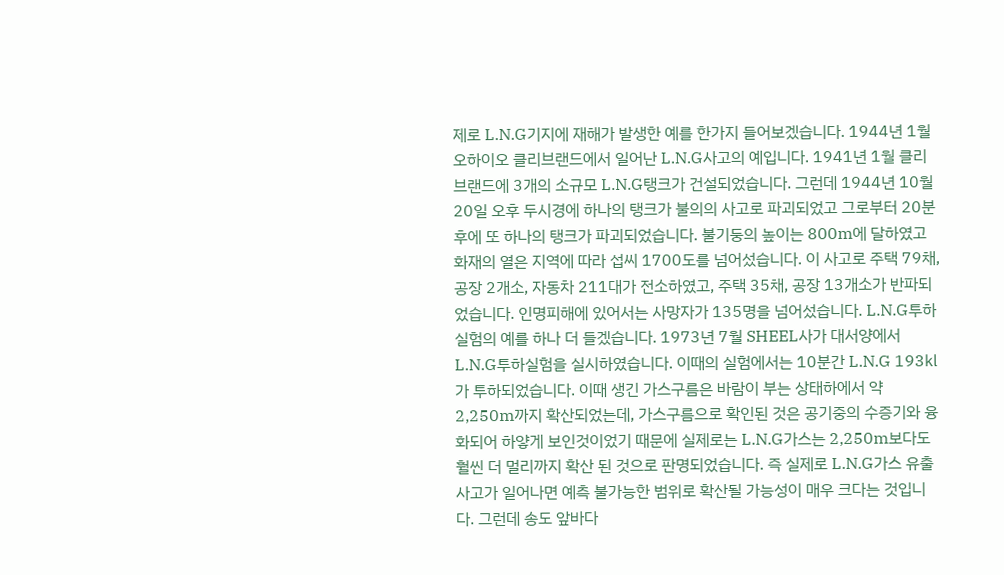제로 L.N.G기지에 재해가 발생한 예를 한가지 들어보겠습니다. 1944년 1월 오하이오 클리브랜드에서 일어난 L.N.G사고의 예입니다. 1941년 1월 클리브랜드에 3개의 소규모 L.N.G탱크가 건설되었습니다. 그런데 1944년 10월 20일 오후 두시경에 하나의 탱크가 불의의 사고로 파괴되었고 그로부터 20분후에 또 하나의 탱크가 파괴되었습니다. 불기둥의 높이는 800m에 달하였고 화재의 열은 지역에 따라 섭씨 1700도를 넘어섰습니다. 이 사고로 주택 79채, 공장 2개소, 자동차 211대가 전소하였고, 주택 35채, 공장 13개소가 반파되었습니다. 인명피해에 있어서는 사망자가 135명을 넘어섰습니다. L.N.G투하 실험의 예를 하나 더 들겠습니다. 1973년 7월 SHEEL사가 대서양에서 L.N.G투하실험을 실시하였습니다. 이때의 실험에서는 10분간 L.N.G 193㎘가 투하되었습니다. 이때 생긴 가스구름은 바람이 부는 상태하에서 약 2,250m까지 확산되었는데, 가스구름으로 확인된 것은 공기중의 수증기와 융화되어 하얗게 보인것이었기 때문에 실제로는 L.N.G가스는 2,250m보다도 훨씬 더 멀리까지 확산 된 것으로 판명되었습니다. 즉 실제로 L.N.G가스 유출사고가 일어나면 예측 불가능한 범위로 확산될 가능성이 매우 크다는 것입니다. 그런데 송도 앞바다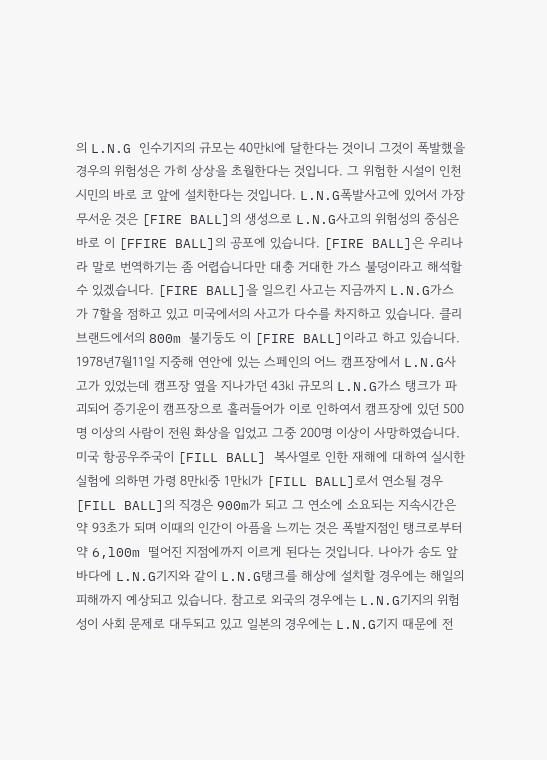의 L.N.G 인수기지의 규모는 40만㎘에 달한다는 것이니 그것이 폭발했을 경우의 위험성은 가히 상상을 초월한다는 것입니다. 그 위험한 시설이 인천시민의 바로 코 앞에 설치한다는 것입니다. L.N.G폭발사고에 있어서 가장 무서운 것은 [FIRE BALL]의 생성으로 L.N.G사고의 위험성의 중심은 바로 이 [FFIRE BALL]의 공포에 있습니다. [FIRE BALL]은 우리나라 말로 번역하기는 좀 어렵습니다만 대충 거대한 가스 불덩이라고 해석할 수 있겠습니다. [FIRE BALL]을 일으킨 사고는 지금까지 L.N.G가스가 7할을 점하고 있고 미국에서의 사고가 다수를 차지하고 있습니다. 클리브랜드에서의 800m 불기둥도 이 [FIRE BALL]이라고 하고 있습니다. 1978년7월11일 지중해 연안에 있는 스페인의 어느 캠프장에서 L.N.G사고가 있었는데 캠프장 옆을 지나가던 43㎘ 규모의 L.N.G가스 탱크가 파괴되어 증기운이 캠프장으로 흘러들어가 이로 인하여서 캠프장에 있던 500명 이상의 사람이 전원 화상을 입었고 그중 200명 이상이 사망하였습니다. 미국 항공우주국이 [FILL BALL] 복사열로 인한 재해에 대하여 실시한 실험에 의하면 가령 8만㎘중 1만㎘가 [FILL BALL]로서 연소될 경우 [FILL BALL]의 직경은 900m가 되고 그 연소에 소요되는 지속시간은 약 93초가 되며 이때의 인간이 아픔을 느끼는 것은 폭발지점인 탱크로부터 약 6,l00m 떨어진 지점에까지 이르게 된다는 것입니다. 나아가 송도 앞바다에 L.N.G기지와 같이 L.N.G탱크를 해상에 설치할 경우에는 해일의 피해까지 예상되고 있습니다. 참고로 외국의 경우에는 L.N.G기지의 위험성이 사회 문제로 대두되고 있고 일본의 경우에는 L.N.G기지 때문에 전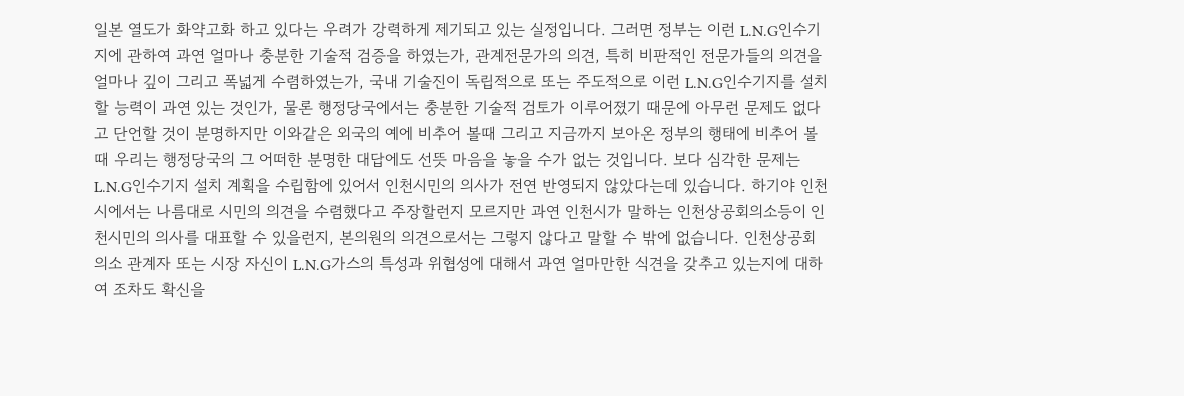일본 열도가 화약고화 하고 있다는 우려가 강력하게 제기되고 있는 실정입니다. 그러면 정부는 이런 L.N.G인수기지에 관하여 과연 얼마나 충분한 기술적 검증을 하였는가, 관계전문가의 의견, 특히 비판적인 전문가들의 의견을 얼마나 깊이 그리고 폭넓게 수렴하였는가, 국내 기술진이 독립적으로 또는 주도적으로 이런 L.N.G인수기지를 설치할 능력이 과연 있는 것인가, 물론 행정당국에서는 충분한 기술적 검토가 이루어졌기 때문에 아무런 문제도 없다고 단언할 것이 분명하지만 이와같은 외국의 예에 비추어 볼때 그리고 지금까지 보아온 정부의 행태에 비추어 볼때 우리는 행정당국의 그 어떠한 분명한 대답에도 선뜻 마음을 놓을 수가 없는 것입니다. 보다 심각한 문제는 L.N.G인수기지 설치 계획을 수립함에 있어서 인천시민의 의사가 전연 반영되지 않았다는데 있습니다. 하기야 인천시에서는 나름대로 시민의 의견을 수렴했다고 주장할런지 모르지만 과연 인천시가 말하는 인천상공회의소등이 인천시민의 의사를 대표할 수 있을런지, 본의원의 의견으로서는 그렇지 않다고 말할 수 밖에 없습니다. 인천상공회의소 관계자 또는 시장 자신이 L.N.G가스의 특성과 위협성에 대해서 과연 얼마만한 식견을 갖추고 있는지에 대하여 조차도 확신을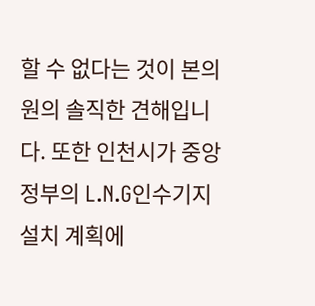할 수 없다는 것이 본의원의 솔직한 견해입니다. 또한 인천시가 중앙정부의 L.N.G인수기지 설치 계획에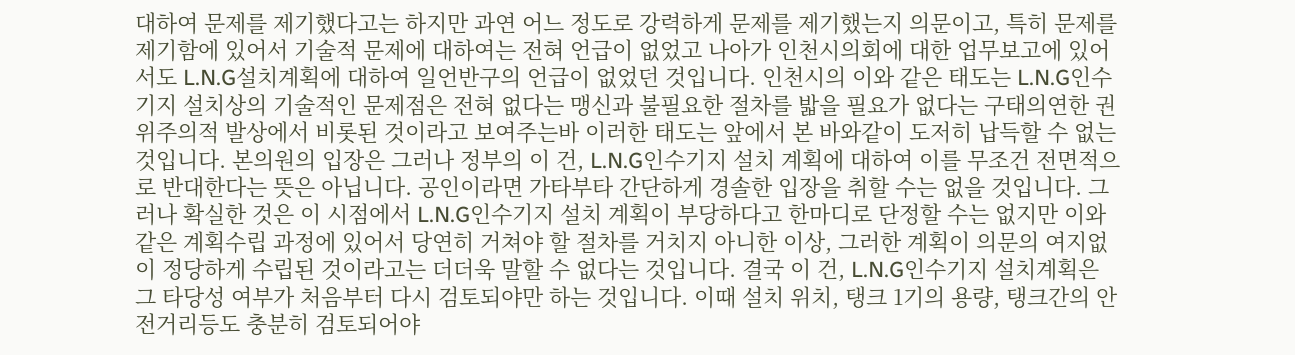대하여 문제를 제기했다고는 하지만 과연 어느 정도로 강력하게 문제를 제기했는지 의문이고, 특히 문제를 제기함에 있어서 기술적 문제에 대하여는 전혀 언급이 없었고 나아가 인천시의회에 대한 업무보고에 있어서도 L.N.G설치계획에 대하여 일언반구의 언급이 없었던 것입니다. 인천시의 이와 같은 태도는 L.N.G인수기지 설치상의 기술적인 문제점은 전혀 없다는 맹신과 불필요한 절차를 밟을 필요가 없다는 구태의연한 권위주의적 발상에서 비롯된 것이라고 보여주는바 이러한 태도는 앞에서 본 바와같이 도저히 납득할 수 없는 것입니다. 본의원의 입장은 그러나 정부의 이 건, L.N.G인수기지 설치 계획에 대하여 이를 무조건 전면적으로 반대한다는 뜻은 아닙니다. 공인이라면 가타부타 간단하게 경솔한 입장을 취할 수는 없을 것입니다. 그러나 확실한 것은 이 시점에서 L.N.G인수기지 설치 계획이 부당하다고 한마디로 단정할 수는 없지만 이와 같은 계획수립 과정에 있어서 당연히 거쳐야 할 절차를 거치지 아니한 이상, 그러한 계획이 의문의 여지없이 정당하게 수립된 것이라고는 더더욱 말할 수 없다는 것입니다. 결국 이 건, L.N.G인수기지 설치계획은 그 타당성 여부가 처음부터 다시 검토되야만 하는 것입니다. 이때 설치 위치, 탱크 1기의 용량, 탱크간의 안전거리등도 충분히 검토되어야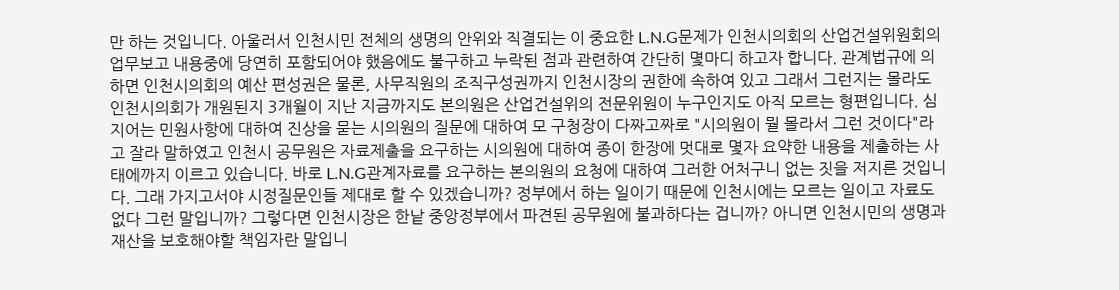만 하는 것입니다. 아울러서 인천시민 전체의 생명의 안위와 직결되는 이 중요한 L.N.G문제가 인천시의회의 산업건설위원회의 업무보고 내용중에 당연히 포함되어야 했음에도 불구하고 누락된 점과 관련하여 간단히 몇마디 하고자 합니다. 관계법규에 의하면 인천시의회의 예산 편성권은 물론, 사무직원의 조직구성권까지 인천시장의 권한에 속하여 있고 그래서 그런지는 몰라도 인천시의회가 개원된지 3개월이 지난 지금까지도 본의원은 산업건설위의 전문위원이 누구인지도 아직 모르는 형편입니다. 심지어는 민원사항에 대하여 진상을 묻는 시의원의 질문에 대하여 모 구청장이 다짜고짜로 "시의원이 뭘 몰라서 그런 것이다"라고 잘라 말하였고 인천시 공무원은 자료제출을 요구하는 시의원에 대하여 종이 한장에 멋대로 몇자 요약한 내용을 제출하는 사태에까지 이르고 있습니다. 바로 L.N.G관계자료를 요구하는 본의원의 요청에 대하여 그러한 어처구니 없는 짓을 저지른 것입니다. 그래 가지고서야 시정질문인들 제대로 할 수 있겠습니까? 정부에서 하는 일이기 때문에 인천시에는 모르는 일이고 자료도 없다 그런 말입니까? 그렇다면 인천시장은 한낱 중앙정부에서 파견된 공무원에 불과하다는 겁니까? 아니면 인천시민의 생명과 재산을 보호해야할 책임자란 말입니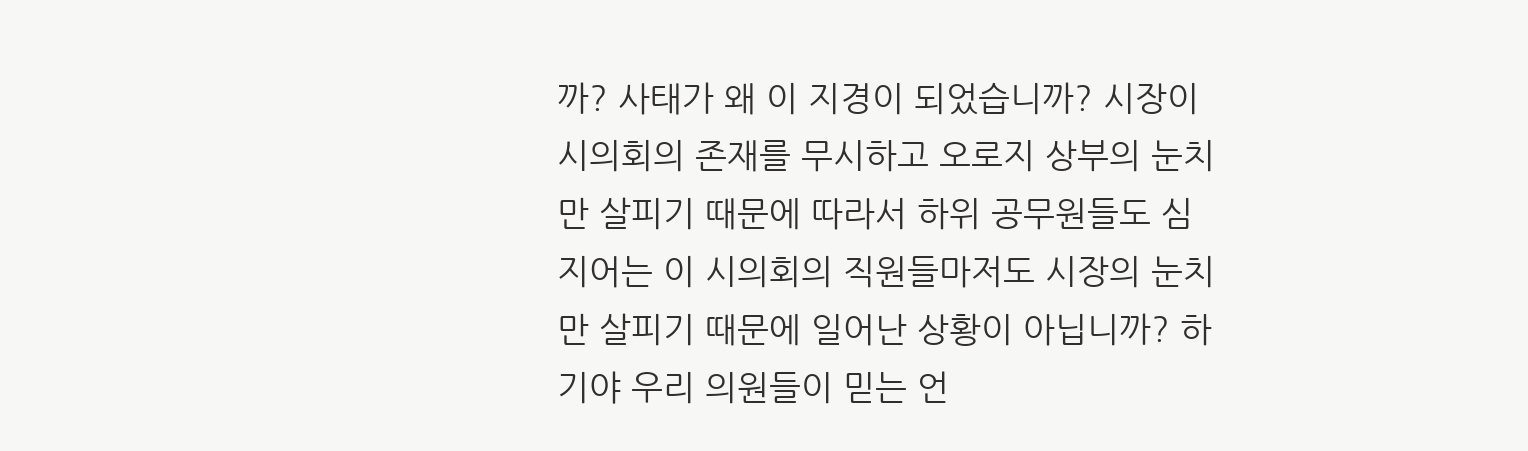까? 사태가 왜 이 지경이 되었습니까? 시장이 시의회의 존재를 무시하고 오로지 상부의 눈치만 살피기 때문에 따라서 하위 공무원들도 심지어는 이 시의회의 직원들마저도 시장의 눈치만 살피기 때문에 일어난 상황이 아닙니까? 하기야 우리 의원들이 믿는 언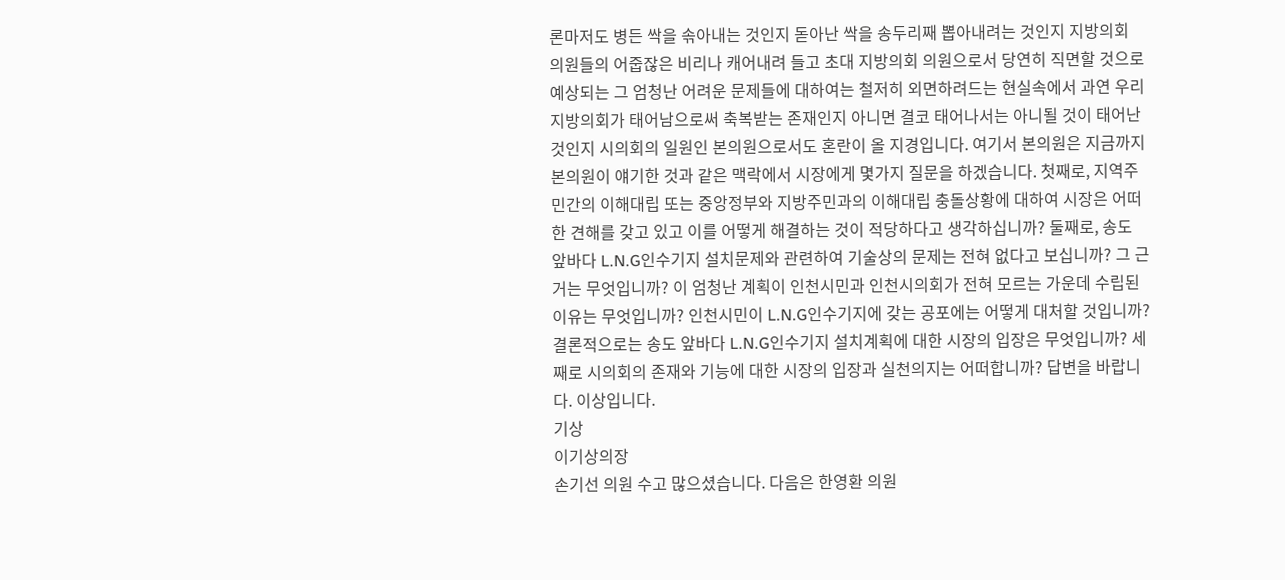론마저도 병든 싹을 솎아내는 것인지 돋아난 싹을 송두리째 뽑아내려는 것인지 지방의회 의원들의 어줍잖은 비리나 캐어내려 들고 초대 지방의회 의원으로서 당연히 직면할 것으로 예상되는 그 엄청난 어려운 문제들에 대하여는 철저히 외면하려드는 현실속에서 과연 우리 지방의회가 태어남으로써 축복받는 존재인지 아니면 결코 태어나서는 아니될 것이 태어난 것인지 시의회의 일원인 본의원으로서도 혼란이 올 지경입니다. 여기서 본의원은 지금까지 본의원이 얘기한 것과 같은 맥락에서 시장에게 몇가지 질문을 하겠습니다. 첫째로, 지역주민간의 이해대립 또는 중앙정부와 지방주민과의 이해대립 충돌상황에 대하여 시장은 어떠한 견해를 갖고 있고 이를 어떻게 해결하는 것이 적당하다고 생각하십니까? 둘째로, 송도 앞바다 L.N.G인수기지 설치문제와 관련하여 기술상의 문제는 전혀 없다고 보십니까? 그 근거는 무엇입니까? 이 엄청난 계획이 인천시민과 인천시의회가 전혀 모르는 가운데 수립된 이유는 무엇입니까? 인천시민이 L.N.G인수기지에 갖는 공포에는 어떻게 대처할 것입니까? 결론적으로는 송도 앞바다 L.N.G인수기지 설치계획에 대한 시장의 입장은 무엇입니까? 세째로 시의회의 존재와 기능에 대한 시장의 입장과 실천의지는 어떠합니까? 답변을 바랍니다. 이상입니다.
기상
이기상의장
손기선 의원 수고 많으셨습니다. 다음은 한영환 의원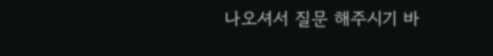나오셔서 질문 해주시기 바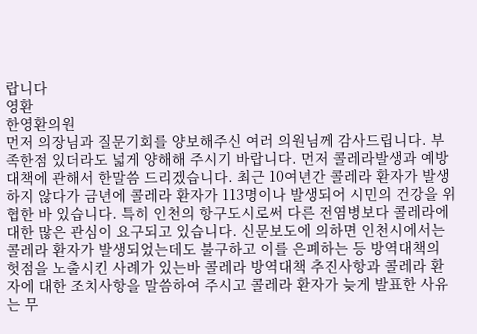랍니다
영환
한영환의원
먼저 의장님과 질문기회를 양보해주신 여러 의원님께 감사드립니다. 부족한점 있더라도 넓게 양해해 주시기 바랍니다. 먼저 콜레라발생과 예방대책에 관해서 한말씀 드리겠습니다. 최근 10여년간 콜레라 환자가 발생하지 않다가 금년에 콜레라 환자가 113명이나 발생되어 시민의 건강을 위협한 바 있습니다. 특히 인천의 항구도시로써 다른 전염병보다 콜레라에 대한 많은 관심이 요구되고 있습니다. 신문보도에 의하면 인천시에서는 콜레라 환자가 발생되었는데도 불구하고 이를 은폐하는 등 방역대책의 헛점을 노출시킨 사례가 있는바 콜레라 방역대책 추진사항과 콜레라 환자에 대한 조치사항을 말씀하여 주시고 콜레라 환자가 늦게 발표한 사유는 무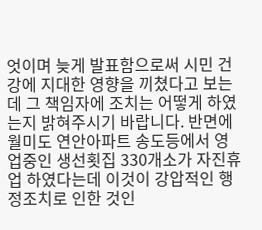엇이며 늦게 발표함으로써 시민 건강에 지대한 영향을 끼쳤다고 보는데 그 책임자에 조치는 어떻게 하였는지 밝혀주시기 바랍니다. 반면에 월미도 연안아파트 송도등에서 영업중인 생선횟집 330개소가 자진휴업 하였다는데 이것이 강압적인 행정조치로 인한 것인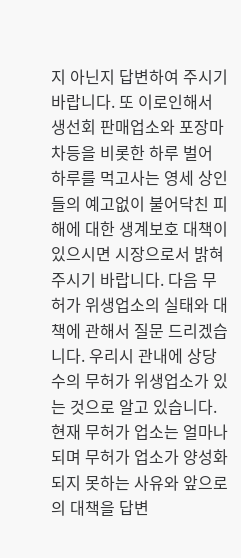지 아닌지 답변하여 주시기 바랍니다. 또 이로인해서 생선회 판매업소와 포장마차등을 비롯한 하루 벌어 하루를 먹고사는 영세 상인들의 예고없이 불어닥친 피해에 대한 생계보호 대책이 있으시면 시장으로서 밝혀 주시기 바랍니다. 다음 무허가 위생업소의 실태와 대책에 관해서 질문 드리겠습니다. 우리시 관내에 상당수의 무허가 위생업소가 있는 것으로 알고 있습니다. 현재 무허가 업소는 얼마나 되며 무허가 업소가 양성화 되지 못하는 사유와 앞으로의 대책을 답변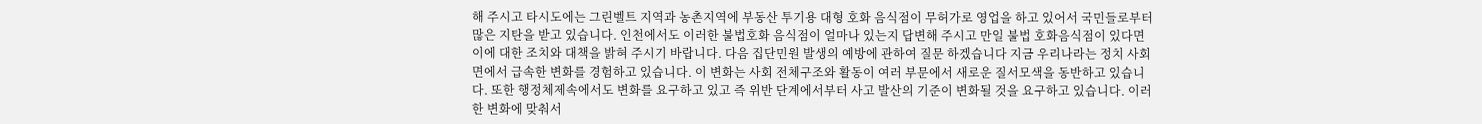해 주시고 타시도에는 그린벨트 지역과 농촌지역에 부동산 투기용 대형 호화 음식점이 무허가로 영업을 하고 있어서 국민들로부터 많은 지탄을 받고 있습니다. 인천에서도 이러한 불법호화 음식점이 얼마나 있는지 답변해 주시고 만일 불법 호화음식점이 있다면 이에 대한 조치와 대책을 밝혀 주시기 바랍니다. 다음 집단민원 발생의 예방에 관하여 질문 하겠습니다 지금 우리나라는 정치 사회면에서 급속한 변화를 경험하고 있습니다. 이 변화는 사회 전체구조와 활동이 여러 부문에서 새로운 질서모색을 동반하고 있습니다. 또한 행정체제속에서도 변화를 요구하고 있고 즉 위반 단계에서부터 사고 발산의 기준이 변화될 것을 요구하고 있습니다. 이러한 변화에 맞춰서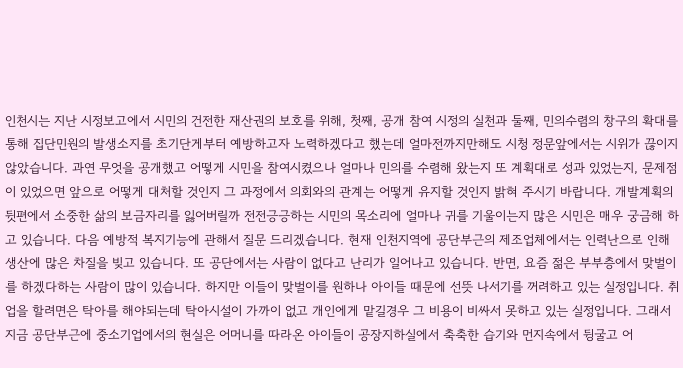인천시는 지난 시정보고에서 시민의 건전한 재산권의 보호를 위해, 첫째, 공개 참여 시정의 실천과 둘째, 민의수렴의 창구의 확대를 통해 집단민원의 발생소지를 초기단게부터 예방하고자 노력하겠다고 했는데 얼마전까지만해도 시청 정문앞에서는 시위가 끊이지 않았습니다. 과연 무엇을 공개했고 어떻게 시민을 참여시켰으나 얼마나 민의를 수렴해 왔는지 또 계획대로 성과 있었는지, 문제점이 있었으면 앞으로 어떻게 대처할 것인지 그 과정에서 의회와의 관계는 어떻게 유지할 것인지 밝혀 주시기 바랍니다. 개발계획의 뒷편에서 소중한 삶의 보금자리를 잃어버릴까 전전긍긍하는 시민의 목소리에 얼마나 귀를 기울이는지 많은 시민은 매우 궁금해 하고 있습니다. 다음 예방적 복지기능에 관해서 질문 드리겠습니다. 현재 인천지역에 공단부근의 제조업체에서는 인력난으로 인해 생산에 많은 차질을 빚고 있습니다. 또 공단에서는 사람이 없다고 난리가 일어나고 있습니다. 반면, 요즘 젊은 부부층에서 맞벌이를 하겠다하는 사람이 많이 있습니다. 하지만 이들이 맞벌이를 원하나 아이들 때문에 선뜻 나서기를 꺼려하고 있는 실정입니다. 취업을 할려면은 탁아를 해야되는데 탁아시설이 가까이 없고 개인에게 맡길경우 그 비용이 비싸서 못하고 있는 실정입니다. 그래서 지금 공단부근에 중소기업에서의 현실은 어머니를 따라온 아이들이 공장지하실에서 축축한 습기와 먼지속에서 뒹굴고 어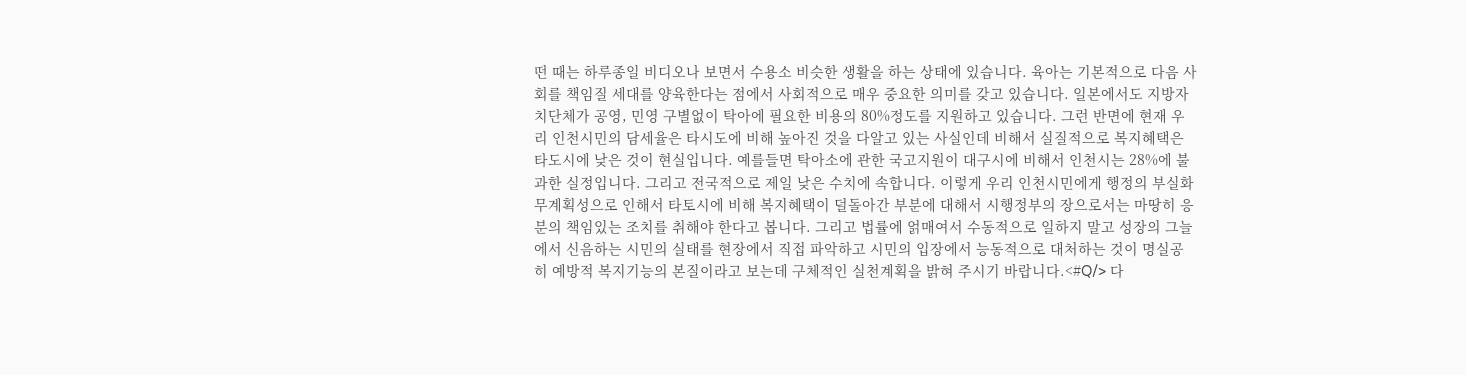떤 때는 하루종일 비디오나 보면서 수용소 비슷한 생활을 하는 상태에 있습니다. 육아는 기본적으로 다음 사회를 책임질 세대를 양육한다는 점에서 사회적으로 매우 중요한 의미를 갖고 있습니다. 일본에서도 지방자치단체가 공영, 민영 구별없이 탁아에 필요한 비용의 80%정도를 지원하고 있습니다. 그런 반면에 현재 우리 인천시민의 담세율은 타시도에 비해 높아진 것을 다알고 있는 사실인데 비해서 실질적으로 복지혜택은 타도시에 낮은 것이 현실입니다. 예를들면 탁아소에 관한 국고지원이 대구시에 비해서 인천시는 28%에 불과한 실정입니다. 그리고 전국적으로 제일 낮은 수치에 속합니다. 이렇게 우리 인천시민에게 행정의 부실화 무계획성으로 인해서 타토시에 비해 복지혜택이 덜돌아간 부분에 대해서 시행정부의 장으로서는 마땅히 응분의 책임있는 조치를 취해야 한다고 봅니다. 그리고 법률에 얽매여서 수동적으로 일하지 말고 성장의 그늘에서 신음하는 시민의 실태를 현장에서 직접 파악하고 시민의 입장에서 능동적으로 대처하는 것이 명실공히 예방적 복지기능의 본질이라고 보는데 구체적인 실천계획을 밝혀 주시기 바랍니다.<#Q/> 다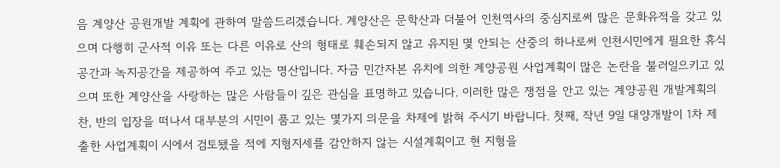음 계양산 공원개발 계획에 관하여 말씀드리겠습니다. 계양산은 문학산과 더불어 인천역사의 중심지로써 많은 문화유적을 갖고 있으며 다행히 군사적 이유 또는 다른 이유로 산의 형태로 훼손되지 않고 유지된 몇 안되는 산중의 하나로써 인천시민에게 필요한 휴식공간과 녹지공간을 제공하여 주고 있는 명산입니다. 자금 민간자본 유치에 의한 계양공원 사업계획이 많은 논란을 불러일으키고 있으며 또한 계양산을 사랑하는 많은 사람들이 깊은 관심을 표명하고 있습니다. 이러한 많은 쟁점을 안고 있는 계양공원 개발계획의 찬, 반의 입장을 떠나서 대부분의 시민이 품고 있는 몇가지 의문을 차제에 밝혀 주시기 바랍니다. 첫째, 작년 9일 대양개발이 1차 제출한 사업계획이 시에서 검토됐을 적에 지형지세를 감안하지 않는 시설계획이고 현 지형을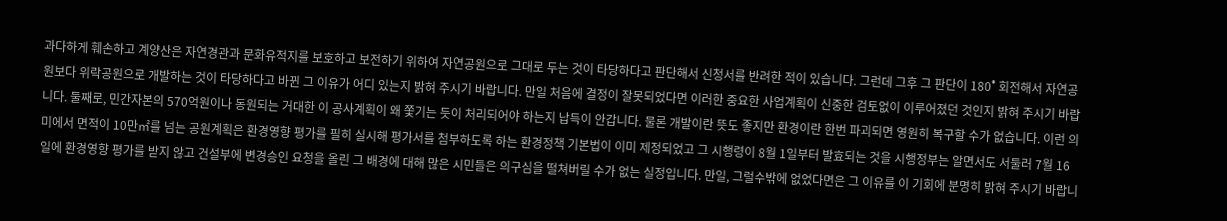과다하게 훼손하고 계양산은 자연경관과 문화유적지를 보호하고 보전하기 위하여 자연공원으로 그대로 두는 것이 타당하다고 판단해서 신청서를 반려한 적이 있습니다. 그런데 그후 그 판단이 180˚ 회전해서 자연공원보다 위락공원으로 개발하는 것이 타당하다고 바뀐 그 이유가 어디 있는지 밝혀 주시기 바랍니다. 만일 처음에 결정이 잘못되었다면 이러한 중요한 사업계획이 신중한 검토없이 이루어졌던 것인지 밝혀 주시기 바랍니다. 둘째로, 민간자본의 570억원이나 동원되는 거대한 이 공사계획이 왜 쫓기는 듯이 처리되어야 하는지 납득이 안갑니다. 물론 개발이란 뜻도 좋지만 환경이란 한번 파괴되면 영원히 복구할 수가 없습니다. 이런 의미에서 면적이 10만㎡를 넘는 공원계획은 환경영향 평가를 필히 실시해 평가서를 첨부하도록 하는 환경정책 기본법이 이미 제정되었고 그 시행령이 8월 1일부터 발효되는 것을 시행정부는 알면서도 서둘러 7월 16일에 환경영향 평가를 받지 않고 건설부에 변경승인 요청을 올린 그 배경에 대해 많은 시민들은 의구심을 떨쳐버릴 수가 없는 실정입니다. 만일, 그럴수밖에 없었다면은 그 이유를 이 기회에 분명히 밝혀 주시기 바랍니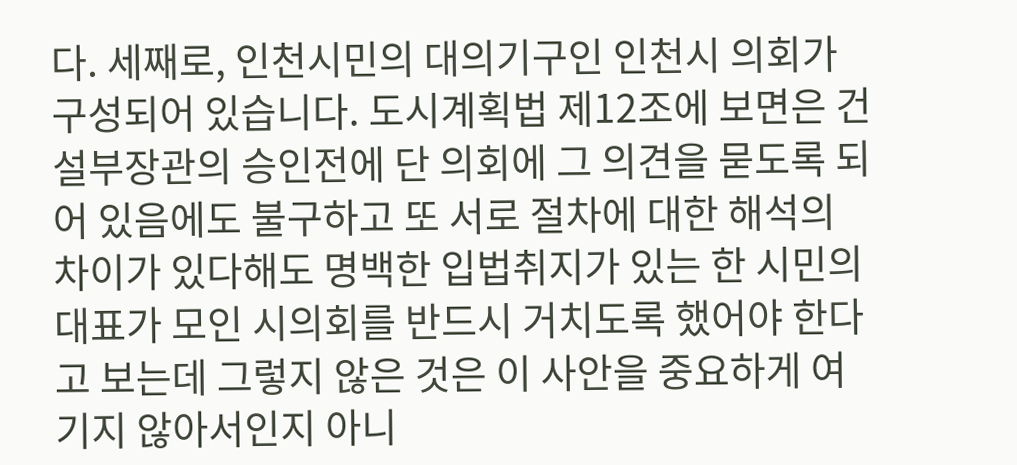다. 세째로, 인천시민의 대의기구인 인천시 의회가 구성되어 있습니다. 도시계획법 제12조에 보면은 건설부장관의 승인전에 단 의회에 그 의견을 묻도록 되어 있음에도 불구하고 또 서로 절차에 대한 해석의 차이가 있다해도 명백한 입법취지가 있는 한 시민의 대표가 모인 시의회를 반드시 거치도록 했어야 한다고 보는데 그렇지 않은 것은 이 사안을 중요하게 여기지 않아서인지 아니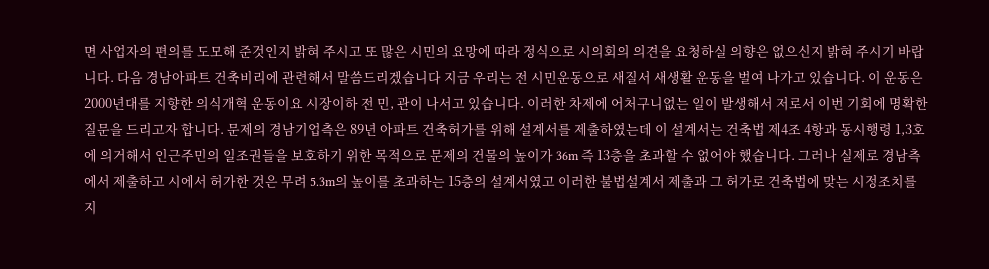면 사업자의 편의를 도모해 준것인지 밝혀 주시고 또 많은 시민의 요망에 따라 정식으로 시의회의 의견을 요청하실 의향은 없으신지 밝혀 주시기 바랍니다. 다음 경남아파트 건축비리에 관련해서 말씀드리겠습니다 지금 우리는 전 시민운동으로 새질서 새생활 운동을 벌여 나가고 있습니다. 이 운동은 2000년대를 지향한 의식개혁 운동이요 시장이하 전 민, 관이 나서고 있습니다. 이러한 차제에 어처구니없는 일이 발생해서 저로서 이번 기회에 명확한 질문을 드리고자 합니다. 문제의 경남기업측은 89년 아파트 건축허가를 위해 설계서를 제출하였는데 이 설계서는 건축법 제4조 4항과 동시행령 1,3호에 의거해서 인근주민의 일조권들을 보호하기 위한 목적으로 문제의 건물의 높이가 36m 즉 13층을 초과할 수 없어야 했습니다. 그러나 실제로 경남측에서 제출하고 시에서 허가한 것은 무려 5.3m의 높이를 초과하는 15층의 설계서였고 이러한 불법설계서 제출과 그 허가로 건축법에 맞는 시정조치를 지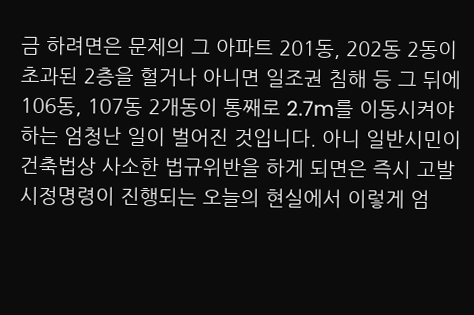금 하려면은 문제의 그 아파트 201동, 202동 2동이 초과된 2층을 헐거나 아니면 일조권 침해 등 그 뒤에 106동, 107동 2개동이 통째로 2.7m를 이동시켜야 하는 엄청난 일이 벌어진 것입니다. 아니 일반시민이 건축법상 사소한 법규위반을 하게 되면은 즉시 고발 시정명령이 진행되는 오늘의 현실에서 이렇게 엄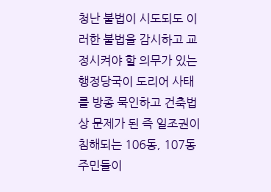청난 불법이 시도되도 이러한 불법을 감시하고 교정시켜야 할 의무가 있는 행정당국이 도리어 사태를 방종 묵인하고 건축법상 문제가 된 즉 일조권이 침해되는 106동, 107동 주민들이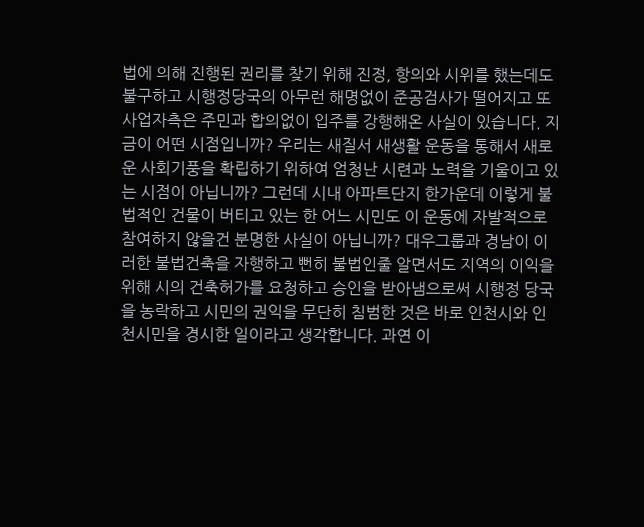법에 의해 진행된 권리를 찾기 위해 진정, 항의와 시위를 했는데도 불구하고 시행정당국의 아무런 해명없이 준공검사가 떨어지고 또 사업자측은 주민과 합의없이 입주를 강행해온 사실이 있습니다. 지금이 어떤 시점입니까? 우리는 새질서 새생활 운동을 통해서 새로운 사회기풍을 확립하기 위하여 엄청난 시련과 노력을 기울이고 있는 시점이 아닙니까? 그런데 시내 아파트단지 한가운데 이렇게 불법적인 건물이 버티고 있는 한 어느 시민도 이 운동에 자발적으로 참여하지 않을건 분명한 사실이 아닙니까? 대우그룹과 경남이 이러한 불법건축을 자행하고 뻔히 불법인줄 알면서도 지역의 이익을 위해 시의 건축허가를 요청하고 승인을 받아냄으로써 시행정 당국을 농락하고 시민의 권익을 무단히 침범한 것은 바로 인천시와 인천시민을 경시한 일이라고 생각합니다. 과연 이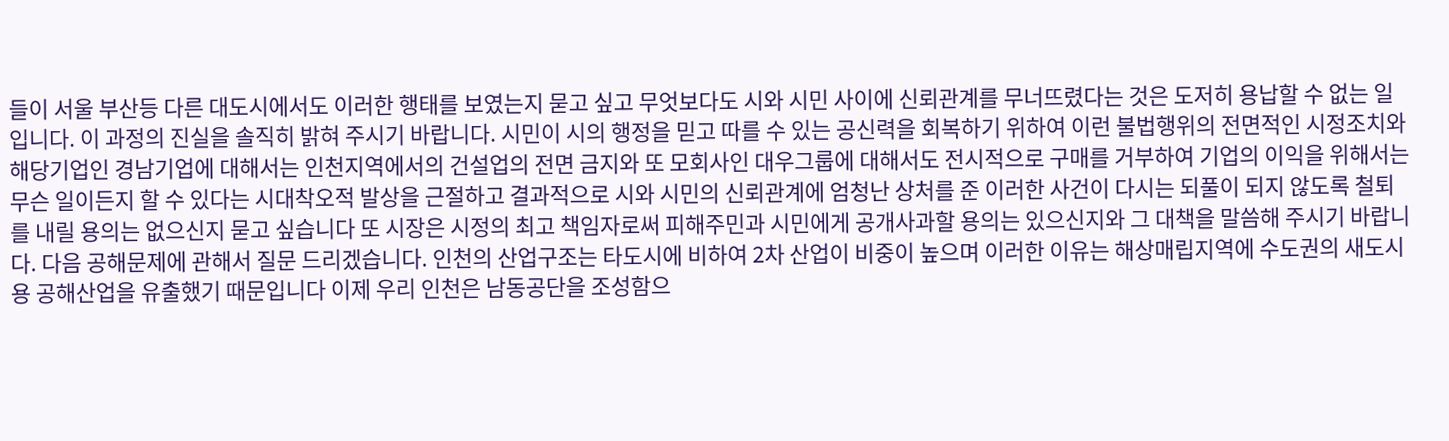들이 서울 부산등 다른 대도시에서도 이러한 행태를 보였는지 묻고 싶고 무엇보다도 시와 시민 사이에 신뢰관계를 무너뜨렸다는 것은 도저히 용납할 수 없는 일입니다. 이 과정의 진실을 솔직히 밝혀 주시기 바랍니다. 시민이 시의 행정을 믿고 따를 수 있는 공신력을 회복하기 위하여 이런 불법행위의 전면적인 시정조치와 해당기업인 경남기업에 대해서는 인천지역에서의 건설업의 전면 금지와 또 모회사인 대우그룹에 대해서도 전시적으로 구매를 거부하여 기업의 이익을 위해서는 무슨 일이든지 할 수 있다는 시대착오적 발상을 근절하고 결과적으로 시와 시민의 신뢰관계에 엄청난 상처를 준 이러한 사건이 다시는 되풀이 되지 않도록 철퇴를 내릴 용의는 없으신지 묻고 싶습니다 또 시장은 시정의 최고 책임자로써 피해주민과 시민에게 공개사과할 용의는 있으신지와 그 대책을 말씀해 주시기 바랍니다. 다음 공해문제에 관해서 질문 드리겠습니다. 인천의 산업구조는 타도시에 비하여 2차 산업이 비중이 높으며 이러한 이유는 해상매립지역에 수도권의 새도시용 공해산업을 유출했기 때문입니다 이제 우리 인천은 남동공단을 조성함으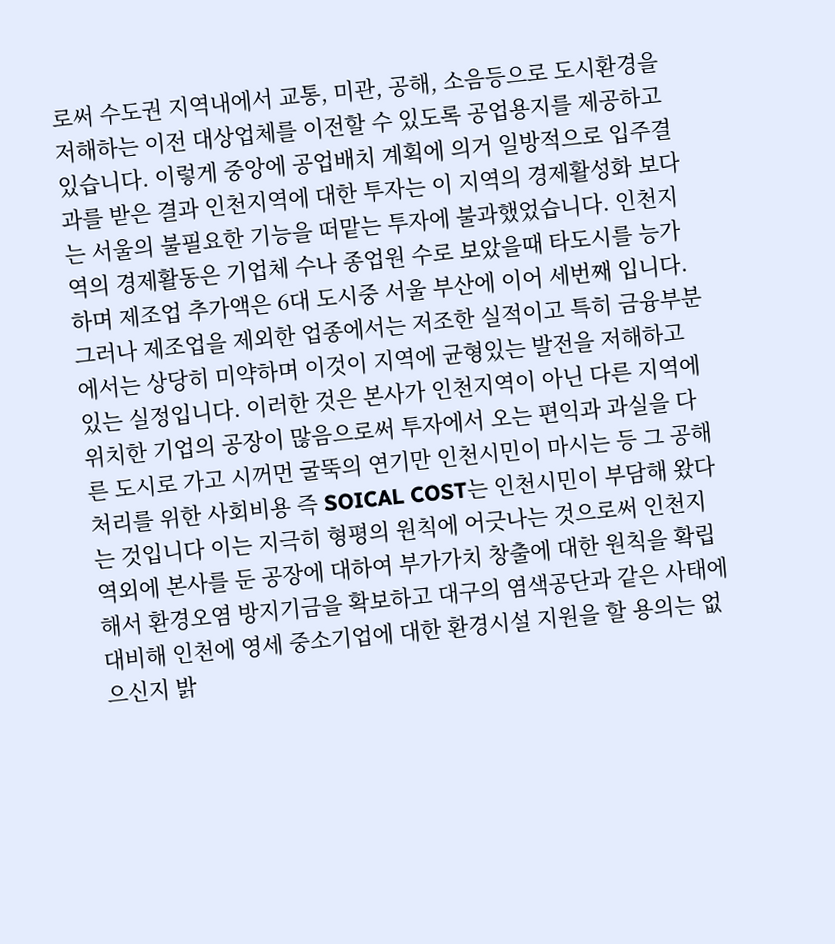로써 수도권 지역내에서 교통, 미관, 공해, 소음등으로 도시환경을 저해하는 이전 대상업체를 이전할 수 있도록 공업용지를 제공하고 있습니다. 이렇게 중앙에 공업배치 계획에 의거 일방적으로 입주결과를 받은 결과 인천지역에 대한 투자는 이 지역의 경제활성화 보다는 서울의 불필요한 기능을 떠맡는 투자에 불과했었습니다. 인천지역의 경제활동은 기업체 수나 종업원 수로 보았을때 타도시를 능가하며 제조업 추가액은 6대 도시중 서울 부산에 이어 세번째 입니다. 그러나 제조업을 제외한 업종에서는 저조한 실적이고 특히 금융부분에서는 상당히 미약하며 이것이 지역에 균형있는 발전을 저해하고 있는 실정입니다. 이러한 것은 본사가 인천지역이 아닌 다른 지역에 위치한 기업의 공장이 많음으로써 투자에서 오는 편익과 과실을 다른 도시로 가고 시꺼먼 굴뚝의 연기만 인천시민이 마시는 등 그 공해처리를 위한 사회비용 즉 SOICAL COST는 인천시민이 부담해 왔다는 것입니다 이는 지극히 형평의 원칙에 어긋나는 것으로써 인천지역외에 본사를 둔 공장에 대하여 부가가치 창출에 대한 원칙을 확립해서 환경오염 방지기금을 확보하고 대구의 염색공단과 같은 사태에 대비해 인천에 영세 중소기업에 대한 환경시설 지원을 할 용의는 없으신지 밝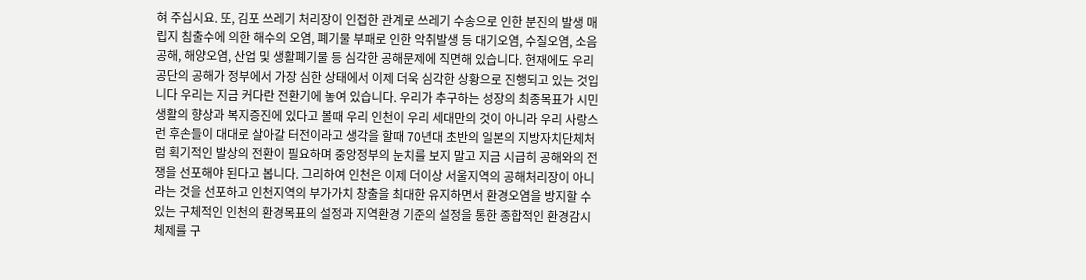혀 주십시요. 또, 김포 쓰레기 처리장이 인접한 관계로 쓰레기 수송으로 인한 분진의 발생 매립지 침출수에 의한 해수의 오염, 폐기물 부패로 인한 악취발생 등 대기오염, 수질오염, 소음공해, 해양오염, 산업 및 생활폐기물 등 심각한 공해문제에 직면해 있습니다. 현재에도 우리 공단의 공해가 정부에서 가장 심한 상태에서 이제 더욱 심각한 상황으로 진행되고 있는 것입니다 우리는 지금 커다란 전환기에 놓여 있습니다. 우리가 추구하는 성장의 최종목표가 시민생활의 향상과 복지증진에 있다고 볼때 우리 인천이 우리 세대만의 것이 아니라 우리 사랑스런 후손들이 대대로 살아갈 터전이라고 생각을 할때 70년대 초반의 일본의 지방자치단체처럼 획기적인 발상의 전환이 필요하며 중앙정부의 눈치를 보지 말고 지금 시급히 공해와의 전쟁을 선포해야 된다고 봅니다. 그리하여 인천은 이제 더이상 서울지역의 공해처리장이 아니라는 것을 선포하고 인천지역의 부가가치 창출을 최대한 유지하면서 환경오염을 방지할 수 있는 구체적인 인천의 환경목표의 설정과 지역환경 기준의 설정을 통한 종합적인 환경감시체제를 구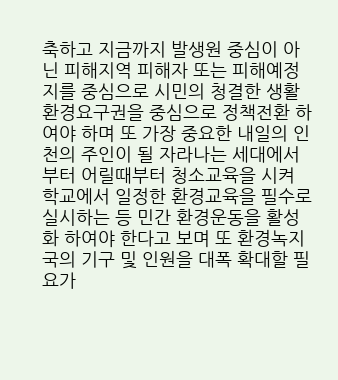축하고 지금까지 발생원 중심이 아닌 피해지역 피해자 또는 피해예정지를 중심으로 시민의 청결한 생활환경요구권을 중심으로 정책전환 하여야 하며 또 가장 중요한 내일의 인천의 주인이 될 자라나는 세대에서부터 어릴때부터 청소교육을 시켜 학교에서 일정한 환경교육을 필수로 실시하는 등 민간 환경운동을 활성화 하여야 한다고 보며 또 환경녹지국의 기구 및 인원을 대폭 확대할 필요가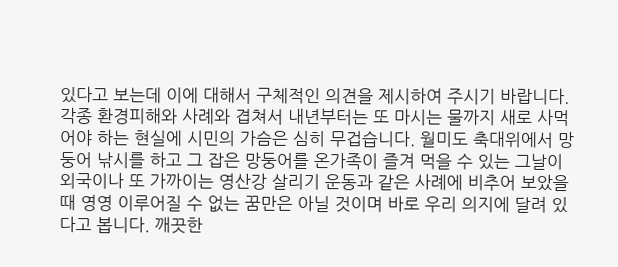있다고 보는데 이에 대해서 구체적인 의견을 제시하여 주시기 바랍니다. 각종 환경피해와 사례와 겹쳐서 내년부터는 또 마시는 물까지 새로 사먹어야 하는 현실에 시민의 가슴은 심히 무겁습니다. 월미도 축대위에서 망둥어 낚시를 하고 그 잡은 망둥어를 온가족이 즐겨 먹을 수 있는 그날이 외국이나 또 가까이는 영산강 살리기 운동과 같은 사례에 비추어 보았을때 영영 이루어질 수 없는 꿈만은 아닐 것이며 바로 우리 의지에 달려 있다고 봅니다. 깨끗한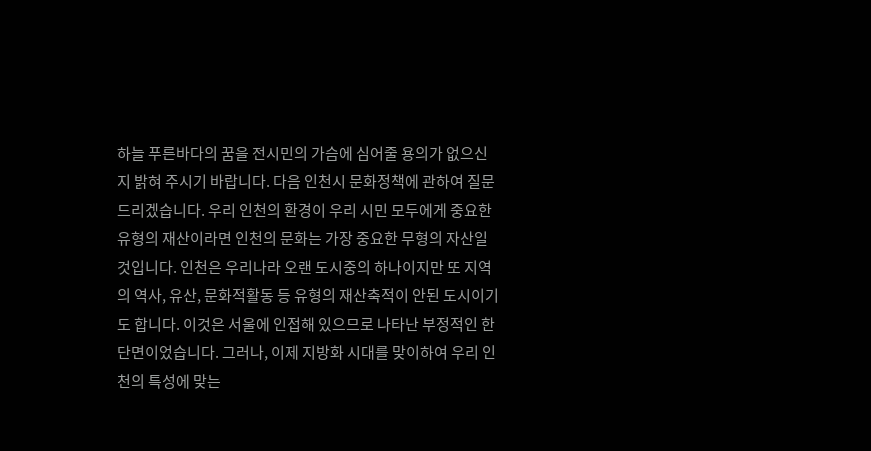하늘 푸른바다의 꿈을 전시민의 가슴에 심어줄 용의가 없으신지 밝혀 주시기 바랍니다. 다음 인천시 문화정책에 관하여 질문 드리겠습니다. 우리 인천의 환경이 우리 시민 모두에게 중요한 유형의 재산이라면 인천의 문화는 가장 중요한 무형의 자산일 것입니다. 인천은 우리나라 오랜 도시중의 하나이지만 또 지역의 역사, 유산, 문화적활동 등 유형의 재산축적이 안된 도시이기도 합니다. 이것은 서울에 인접해 있으므로 나타난 부정적인 한 단면이었습니다. 그러나, 이제 지방화 시대를 맞이하여 우리 인천의 특성에 맞는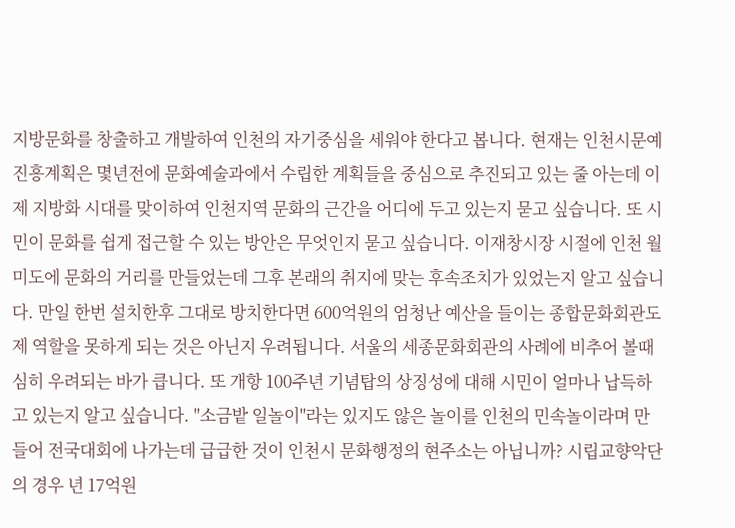지방문화를 창출하고 개발하여 인천의 자기중심을 세워야 한다고 봅니다. 현재는 인천시문예진흥계획은 몇년전에 문화예술과에서 수립한 계획들을 중심으로 추진되고 있는 줄 아는데 이제 지방화 시대를 맞이하여 인천지역 문화의 근간을 어디에 두고 있는지 묻고 싶습니다. 또 시민이 문화를 쉽게 접근할 수 있는 방안은 무엇인지 묻고 싶습니다. 이재창시장 시절에 인천 월미도에 문화의 거리를 만들었는데 그후 본래의 취지에 맞는 후속조치가 있었는지 알고 싶습니다. 만일 한번 설치한후 그대로 방치한다면 600억원의 엄청난 예산을 들이는 종합문화회관도 제 역할을 못하게 되는 것은 아닌지 우려됩니다. 서울의 세종문화회관의 사례에 비추어 볼때 심히 우려되는 바가 큽니다. 또 개항 100주년 기념탑의 상징성에 대해 시민이 얼마나 납득하고 있는지 알고 싶습니다. "소금밭 일놀이"라는 있지도 않은 놀이를 인천의 민속놀이라며 만들어 전국대회에 나가는데 급급한 것이 인천시 문화행정의 현주소는 아닙니까? 시립교향악단의 경우 년 17억원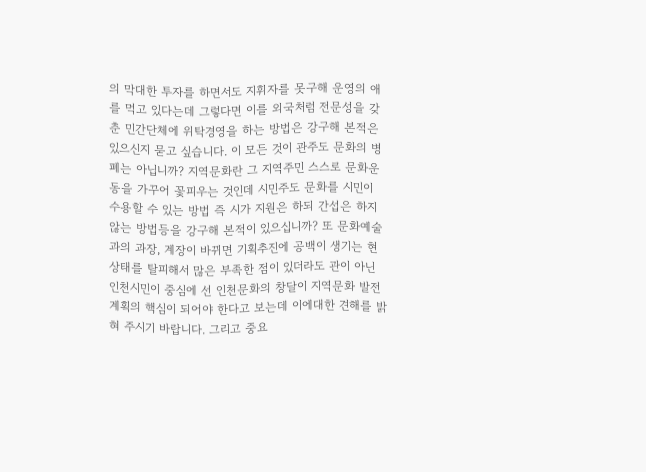의 막대한 투자를 하면서도 지휘자를 못구해 운영의 애를 먹고 있다는데 그렇다면 이를 외국처럼 전문성을 갖춘 민간단체에 위탁경영을 하는 방법은 강구해 본적은 있으신지 묻고 싶습니다. 이 모든 것이 관주도 문화의 병폐는 아닙니까? 지역문화란 그 지역주민 스스로 문화운동을 가꾸어 꽃피우는 것인데 시민주도 문화를 시민이 수용할 수 있는 방법 즉 시가 지원은 하되 간섭은 하지 않는 방법등을 강구해 본적이 있으십니까? 또 문화예술과의 과장, 계장이 바뀌면 기획추진에 공백이 생기는 현 상태를 탈피해서 많은 부족한 점이 있더라도 관이 아닌 인천시민이 중심에 선 인천문화의 창달이 지역문화 발전계획의 핵심이 되어야 한다고 보는데 이에대한 견해를 밝혀 주시기 바랍니다. 그리고 중요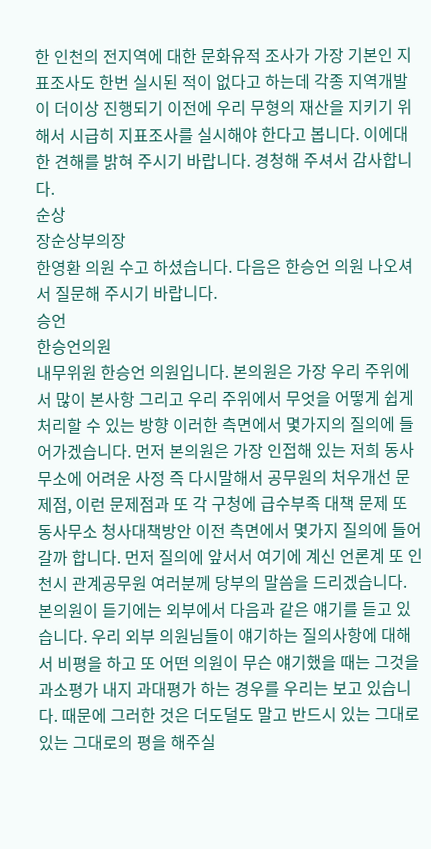한 인천의 전지역에 대한 문화유적 조사가 가장 기본인 지표조사도 한번 실시된 적이 없다고 하는데 각종 지역개발이 더이상 진행되기 이전에 우리 무형의 재산을 지키기 위해서 시급히 지표조사를 실시해야 한다고 봅니다. 이에대한 견해를 밝혀 주시기 바랍니다. 경청해 주셔서 감사합니다.
순상
장순상부의장
한영환 의원 수고 하셨습니다. 다음은 한승언 의원 나오셔서 질문해 주시기 바랍니다.
승언
한승언의원
내무위원 한승언 의원입니다. 본의원은 가장 우리 주위에서 많이 본사항 그리고 우리 주위에서 무엇을 어떻게 쉽게 처리할 수 있는 방향 이러한 측면에서 몇가지의 질의에 들어가겠습니다. 먼저 본의원은 가장 인접해 있는 저희 동사무소에 어려운 사정 즉 다시말해서 공무원의 처우개선 문제점, 이런 문제점과 또 각 구청에 급수부족 대책 문제 또 동사무소 청사대책방안 이전 측면에서 몇가지 질의에 들어갈까 합니다. 먼저 질의에 앞서서 여기에 계신 언론계 또 인천시 관계공무원 여러분께 당부의 말씀을 드리겠습니다. 본의원이 듣기에는 외부에서 다음과 같은 얘기를 듣고 있습니다. 우리 외부 의원님들이 얘기하는 질의사항에 대해서 비평을 하고 또 어떤 의원이 무슨 얘기했을 때는 그것을 과소평가 내지 과대평가 하는 경우를 우리는 보고 있습니다. 때문에 그러한 것은 더도덜도 말고 반드시 있는 그대로 있는 그대로의 평을 해주실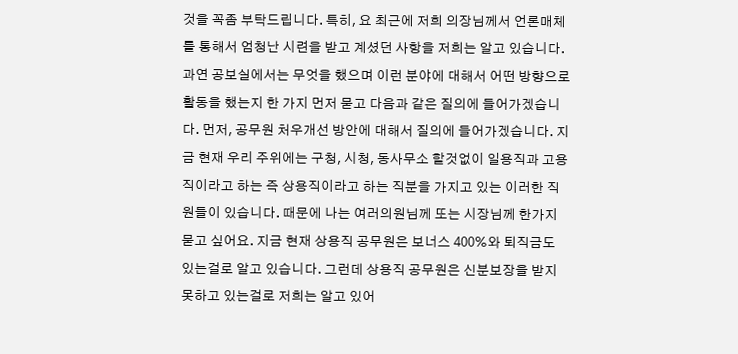것을 꼭좀 부탁드립니다. 특히, 요 최근에 저희 의장님께서 언론매체를 통해서 엄청난 시련을 받고 계셨던 사항을 저희는 알고 있습니다. 과연 공보실에서는 무엇을 했으며 이런 분야에 대해서 어떤 방향으로 활동을 했는지 한 가지 먼저 묻고 다음과 같은 질의에 들어가겠습니다. 먼저, 공무원 처우개선 방안에 대해서 질의에 들어가겠습니다. 지금 현재 우리 주위에는 구청, 시청, 동사무소 할것없이 일용직과 고용직이라고 하는 즉 상용직이라고 하는 직분을 가지고 있는 이러한 직원들이 있습니다. 때문에 나는 여러의원님께 또는 시장님께 한가지 묻고 싶어요. 지금 현재 상용직 공무원은 보너스 400%와 퇴직금도 있는걸로 알고 있습니다. 그런데 상용직 공무원은 신분보장을 받지 못하고 있는걸로 저희는 알고 있어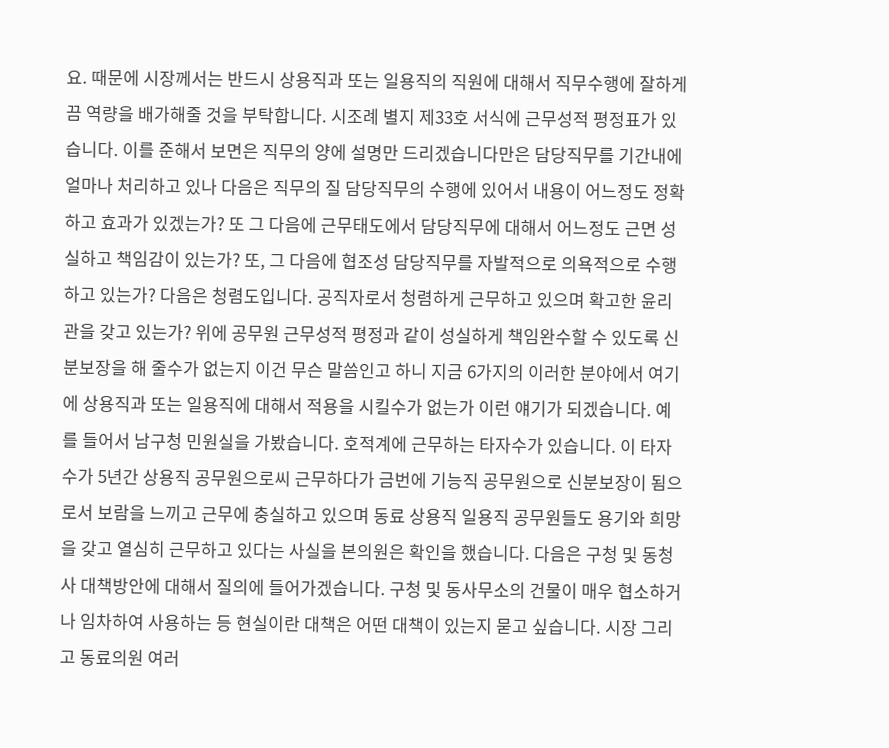요. 때문에 시장께서는 반드시 상용직과 또는 일용직의 직원에 대해서 직무수행에 잘하게끔 역량을 배가해줄 것을 부탁합니다. 시조례 별지 제33호 서식에 근무성적 평정표가 있습니다. 이를 준해서 보면은 직무의 양에 설명만 드리겠습니다만은 담당직무를 기간내에 얼마나 처리하고 있나 다음은 직무의 질 담당직무의 수행에 있어서 내용이 어느정도 정확하고 효과가 있겠는가? 또 그 다음에 근무태도에서 담당직무에 대해서 어느정도 근면 성실하고 책임감이 있는가? 또, 그 다음에 협조성 담당직무를 자발적으로 의욕적으로 수행하고 있는가? 다음은 청렴도입니다. 공직자로서 청렴하게 근무하고 있으며 확고한 윤리관을 갖고 있는가? 위에 공무원 근무성적 평정과 같이 성실하게 책임완수할 수 있도록 신분보장을 해 줄수가 없는지 이건 무슨 말씀인고 하니 지금 6가지의 이러한 분야에서 여기에 상용직과 또는 일용직에 대해서 적용을 시킬수가 없는가 이런 얘기가 되겠습니다. 예를 들어서 남구청 민원실을 가봤습니다. 호적계에 근무하는 타자수가 있습니다. 이 타자수가 5년간 상용직 공무원으로씨 근무하다가 금번에 기능직 공무원으로 신분보장이 됨으로서 보람을 느끼고 근무에 충실하고 있으며 동료 상용직 일용직 공무원들도 용기와 희망을 갖고 열심히 근무하고 있다는 사실을 본의원은 확인을 했습니다. 다음은 구청 및 동청사 대책방안에 대해서 질의에 들어가겠습니다. 구청 및 동사무소의 건물이 매우 협소하거나 임차하여 사용하는 등 현실이란 대책은 어떤 대책이 있는지 묻고 싶습니다. 시장 그리고 동료의원 여러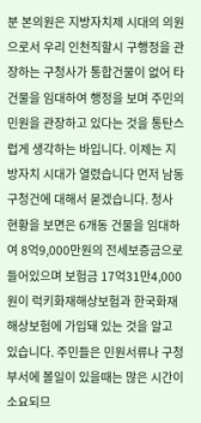분 본의원은 지방자치제 시대의 의원으로서 우리 인천직할시 구행정을 관장하는 구청사가 통합건물이 없어 타건물을 임대하여 행정을 보며 주민의 민원을 관장하고 있다는 것을 통탄스럽게 생각하는 바입니다. 이제는 지방자치 시대가 열렸습니다 먼저 남동구청건에 대해서 묻겠습니다. 청사 현황을 보면은 6개동 건물을 임대하여 8억9,000만원의 전세보증금으로 들어있으며 보험금 17억31만4,000원이 럭키화재해상보험과 한국화재해상보험에 가입돼 있는 것을 알고 있습니다. 주민들은 민원서류나 구청부서에 볼일이 있을때는 많은 시간이 소요되므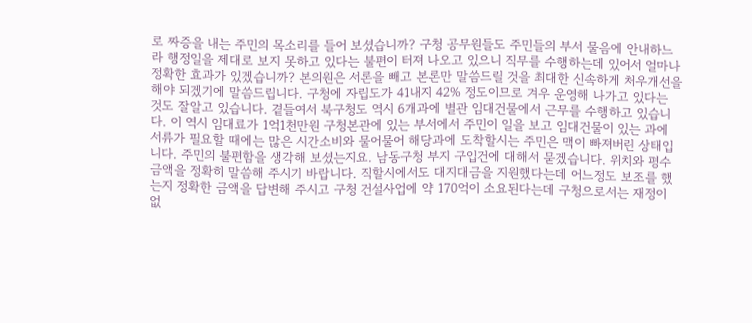로 짜증을 내는 주민의 목소리를 들어 보셨습니까? 구청 공무원들도 주민들의 부서 물음에 안내하느라 행정일을 제대로 보지 못하고 있다는 불편이 터져 나오고 있으니 직무를 수행하는데 있어서 얼마나 정확한 효과가 있겠습니까? 본의원은 서론을 빼고 본론만 말씀드릴 것을 최대한 신속하게 처우개선을 해야 되겠기에 말씀드립니다. 구청에 자립도가 41내지 42% 정도이므로 겨우 운영해 나가고 있다는 것도 잘알고 있습니다. 곁들여서 북구청도 역시 6개과에 별관 임대건물에서 근무를 수행하고 있습니다. 이 역시 임대료가 1억1천만원 구청본관에 있는 부서에서 주민이 일을 보고 임대건물이 있는 과에 서류가 필요할 때에는 많은 시간소비와 물어물어 해당과에 도착할시는 주민은 맥이 빠져버린 상태입니다. 주민의 불편함을 생각해 보셨는지요. 남동구청 부지 구입건에 대해서 묻겠습니다. 위치와 평수 금액을 정확히 말씀해 주시기 바랍니다. 직할시에서도 대지대금을 지원했다는데 어느정도 보조를 했는지 정확한 금액을 답변해 주시고 구청 건설사업에 약 170억이 소요된다는데 구청으로서는 재정이 없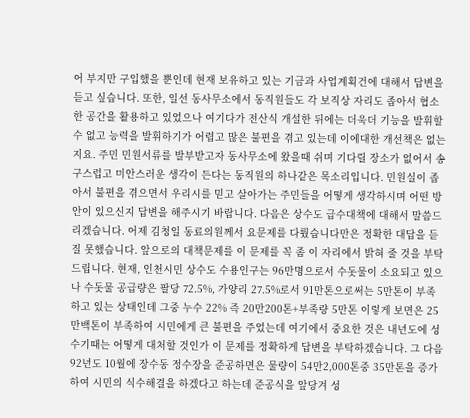어 부지만 구입했을 뿐인데 현재 보유하고 있는 기금과 사업계획건에 대해서 답변을 듣고 싶습니다. 또한, 일선 동사무소에서 동직원들도 각 보직상 자리도 좁아서 협소한 공간을 활용하고 있었으나 여기다가 전산식 개설한 뒤에는 더욱더 기능을 발휘할 수 없고 능력을 발휘하기가 어렵고 많은 불편을 겪고 있는데 이에대한 개선책은 없는지요. 주민 민원서류를 발부받고자 동사무소에 왔을때 쉬며 기다릴 장소가 없어서 송구스럽고 미안스러운 생각이 든다는 동직원의 하나같은 목소리입니다. 민원실이 좁아서 불편을 겪으면서 우리시를 믿고 살아가는 주민들을 어떻게 생각하시며 어떤 방안이 있으신지 답변을 해주시기 바랍니다. 다음은 상수도 급수대책에 대해서 말씀드리겠습니다. 어제 김청일 동료의원께서 요문제를 다뤘습니다만은 정확한 대답을 듣질 못했습니다. 앞으로의 대책문제를 이 문제를 꼭 좀 이 자리에서 밝혀 줄 것을 부탁드립니다. 현재, 인천시민 상수도 수용인구는 96만명으로서 수돗물이 소요되고 있으나 수돗물 공급량은 팔당 72.5%, 가양리 27.5%로서 91만톤으로써는 5만톤이 부족하고 있는 상태인데 그중 누수 22% 즉 20만200톤+부족량 5만톤 이렇게 보면은 25만백톤이 부족하여 시민에게 큰 불편을 주었는데 여기에서 중요한 것은 내년도에 성수기때는 어떻게 대처할 것인가 이 문제를 정확하게 답변을 부탁하겠습니다. 그 다음 92년도 10월에 장수동 정수장을 준공하면은 물량이 54만2,000톤중 35만톤을 증가하여 시민의 식수해결을 하겠다고 하는데 준공식을 앞당겨 성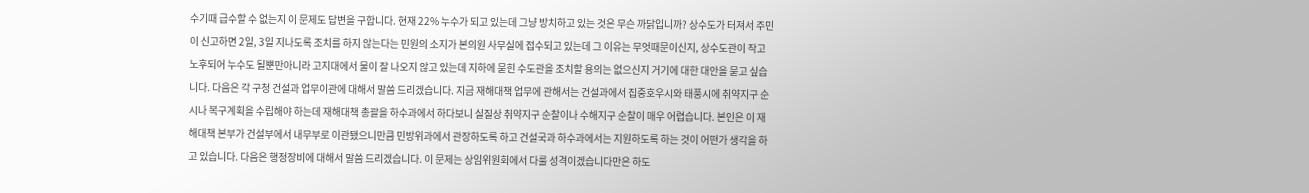수기때 급수할 수 없는지 이 문제도 답변을 구합니다. 현재 22% 누수가 되고 있는데 그냥 방치하고 있는 것은 무슨 까닭입니까? 상수도가 터져서 주민이 신고하면 2일, 3일 지나도록 조치를 하지 않는다는 민원의 소지가 본의원 사무실에 접수되고 있는데 그 이유는 무엇때문이신지, 상수도관이 작고 노후되어 누수도 될뿐만아니라 고지대에서 물이 잘 나오지 않고 있는데 지하에 묻힌 수도관을 조치할 용의는 없으신지 거기에 대한 대안을 묻고 싶습니다. 다음은 각 구청 건설과 업무이관에 대해서 말씀 드리겠습니다. 지금 재해대책 업무에 관해서는 건설과에서 집중호우시와 태풍시에 취약지구 순시나 복구계획을 수립해야 하는데 재해대책 총괄을 하수과에서 하다보니 실질상 취약지구 순찰이나 수해지구 순찰이 매우 어렵습니다. 본인은 이 재해대책 본부가 건설부에서 내무부로 이관됐으니만큼 민방위과에서 관장하도록 하고 건설국과 하수과에서는 지원하도록 하는 것이 어떤가 생각을 하고 있습니다. 다음은 행정장비에 대해서 말씀 드리겠습니다. 이 문제는 상임위원회에서 다룰 성격이겠습니다만은 하도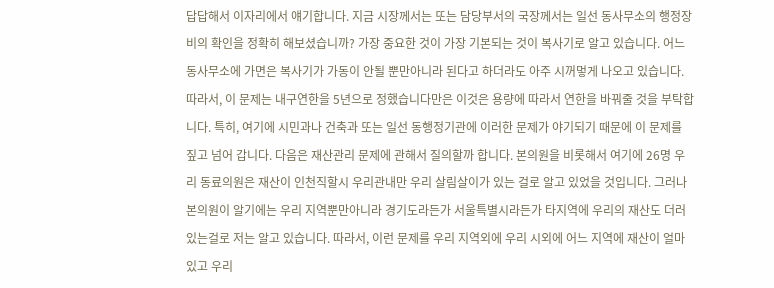답답해서 이자리에서 얘기합니다. 지금 시장께서는 또는 담당부서의 국장께서는 일선 동사무소의 행정장비의 확인을 정확히 해보셨습니까? 가장 중요한 것이 가장 기본되는 것이 복사기로 알고 있습니다. 어느 동사무소에 가면은 복사기가 가동이 안될 뿐만아니라 된다고 하더라도 아주 시꺼멓게 나오고 있습니다. 따라서, 이 문제는 내구연한을 5년으로 정했습니다만은 이것은 용량에 따라서 연한을 바꿔줄 것을 부탁합니다. 특히, 여기에 시민과나 건축과 또는 일선 동행정기관에 이러한 문제가 야기되기 때문에 이 문제를 짚고 넘어 갑니다. 다음은 재산관리 문제에 관해서 질의할까 합니다. 본의원을 비롯해서 여기에 26명 우리 동료의원은 재산이 인천직할시 우리관내만 우리 살림살이가 있는 걸로 알고 있었을 것입니다. 그러나 본의원이 알기에는 우리 지역뿐만아니라 경기도라든가 서울특별시라든가 타지역에 우리의 재산도 더러 있는걸로 저는 알고 있습니다. 따라서, 이런 문제를 우리 지역외에 우리 시외에 어느 지역에 재산이 얼마있고 우리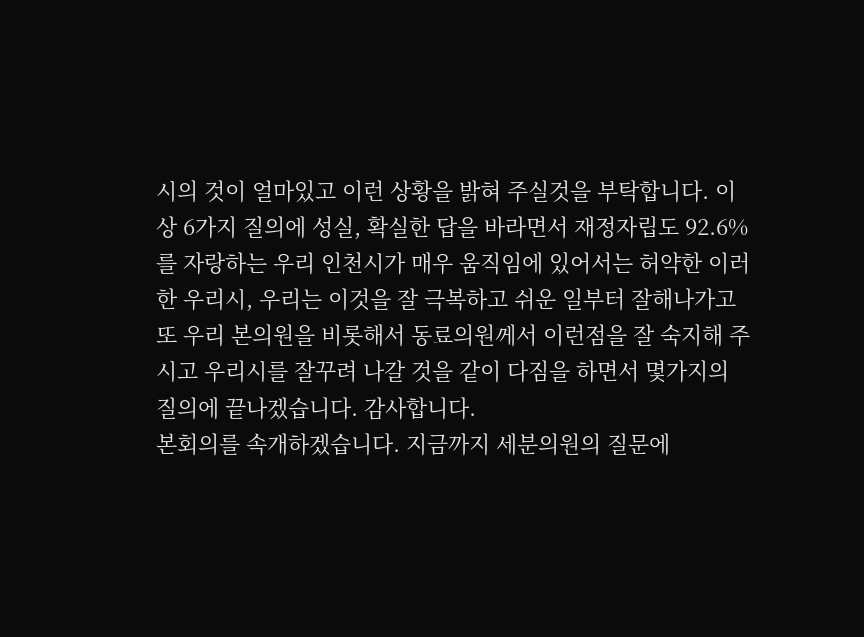시의 것이 얼마있고 이런 상황을 밝혀 주실것을 부탁합니다. 이상 6가지 질의에 성실, 확실한 답을 바라면서 재정자립도 92.6%를 자랑하는 우리 인천시가 매우 움직임에 있어서는 허약한 이러한 우리시, 우리는 이것을 잘 극복하고 쉬운 일부터 잘해나가고 또 우리 본의원을 비롯해서 동료의원께서 이런점을 잘 숙지해 주시고 우리시를 잘꾸려 나갈 것을 같이 다짐을 하면서 몇가지의 질의에 끝나겠습니다. 감사합니다.
본회의를 속개하겠습니다. 지금까지 세분의원의 질문에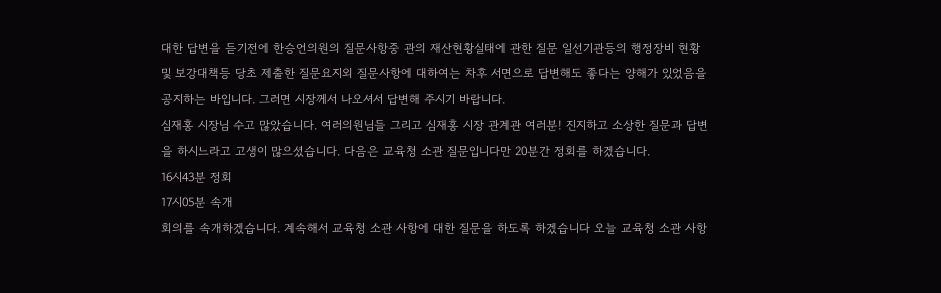대한 답변을 듣기전에 한승언의원의 질문사항중 관의 재산현황실태에 관한 질문 일선기관등의 행정장비 현황 및 보강대책등 당초 제출한 질문요지외 질문사항에 대하여는 차후 서면으로 답변해도 좋다는 양해가 있었음을 공지하는 바입니다. 그러면 시장께서 나오셔서 답변해 주시기 바랍니다.
심재홍 시장님 수고 많았습니다. 여러의원님들 그리고 심재홍 시장 관계관 여러분! 진지하고 소상한 질문과 답변을 하시느라고 고생이 많으셨습니다. 다음은 교육청 소관 질문입니다만 20분간 정회를 하겠습니다.
16시43분 정회
17시05분 속개
회의를 속개하겠습니다. 계속해서 교육청 소관 사항에 대한 질문을 하도록 하겠습니다 오늘 교육청 소관 사항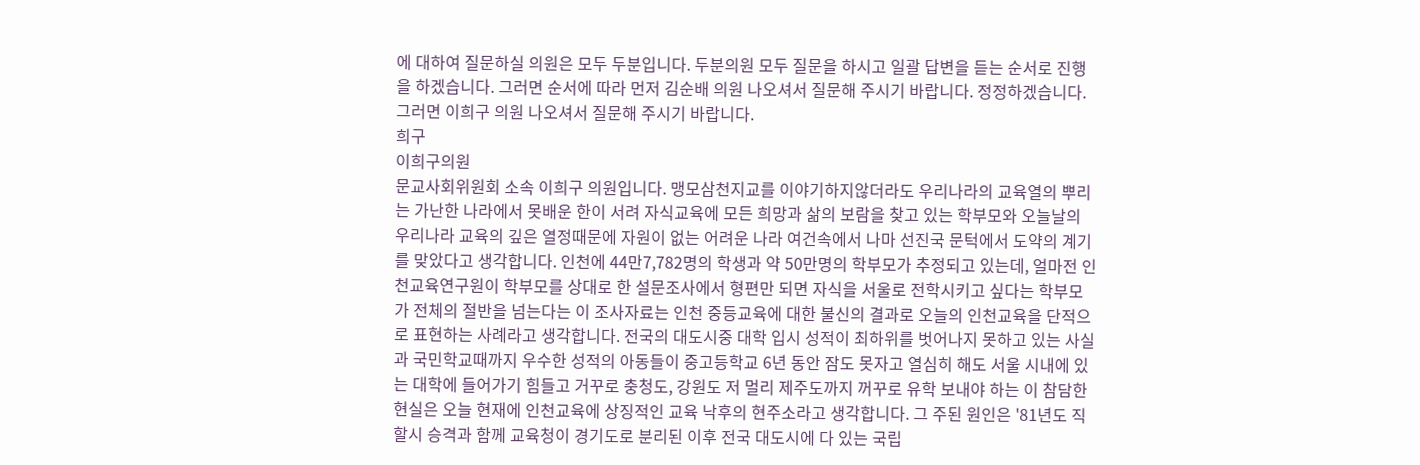에 대하여 질문하실 의원은 모두 두분입니다. 두분의원 모두 질문을 하시고 일괄 답변을 듣는 순서로 진행을 하겠습니다. 그러면 순서에 따라 먼저 김순배 의원 나오셔서 질문해 주시기 바랍니다. 정정하겠습니다. 그러면 이희구 의원 나오셔서 질문해 주시기 바랍니다.
희구
이희구의원
문교사회위원회 소속 이희구 의원입니다. 맹모삼천지교를 이야기하지않더라도 우리나라의 교육열의 뿌리는 가난한 나라에서 못배운 한이 서려 자식교육에 모든 희망과 삶의 보람을 찾고 있는 학부모와 오늘날의 우리나라 교육의 깊은 열정때문에 자원이 없는 어려운 나라 여건속에서 나마 선진국 문턱에서 도약의 계기를 맞았다고 생각합니다. 인천에 44만7,782명의 학생과 약 50만명의 학부모가 추정되고 있는데, 얼마전 인천교육연구원이 학부모를 상대로 한 설문조사에서 형편만 되면 자식을 서울로 전학시키고 싶다는 학부모가 전체의 절반을 넘는다는 이 조사자료는 인천 중등교육에 대한 불신의 결과로 오늘의 인천교육을 단적으로 표현하는 사례라고 생각합니다. 전국의 대도시중 대학 입시 성적이 최하위를 벗어나지 못하고 있는 사실과 국민학교때까지 우수한 성적의 아동들이 중고등학교 6년 동안 잠도 못자고 열심히 해도 서울 시내에 있는 대학에 들어가기 힘들고 거꾸로 충청도, 강원도 저 멀리 제주도까지 꺼꾸로 유학 보내야 하는 이 참담한 현실은 오늘 현재에 인천교육에 상징적인 교육 낙후의 현주소라고 생각합니다. 그 주된 원인은 '81년도 직할시 승격과 함께 교육청이 경기도로 분리된 이후 전국 대도시에 다 있는 국립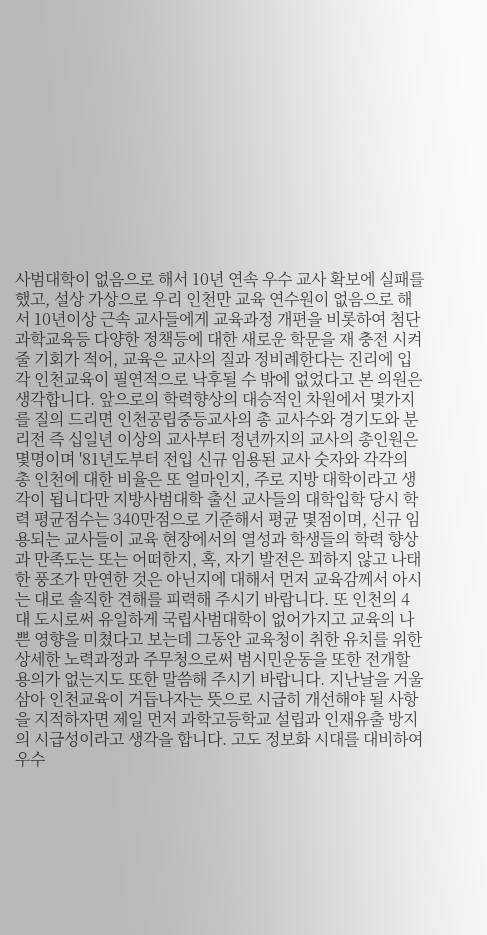사범대학이 없음으로 해서 10년 연속 우수 교사 확보에 실패를 했고, 설상 가상으로 우리 인천만 교육 연수원이 없음으로 해서 10년이상 근속 교사들에게 교육과정 개편을 비롯하여 첨단 과학교육등 다양한 정책등에 대한 새로운 학문을 재 충전 시켜줄 기회가 적어, 교육은 교사의 질과 정비례한다는 진리에 입각 인천교육이 필연적으로 낙후될 수 밖에 없었다고 본 의원은 생각합니다. 앞으로의 학력향상의 대승적인 차원에서 몇가지를 질의 드리면 인천공립중등교사의 총 교사수와 경기도와 분리전 즉 십일년 이상의 교사부터 정년까지의 교사의 총인원은 몇명이며 '81년도부터 전입 신규 임용된 교사 숫자와 각각의 총 인천에 대한 비율은 또 얼마인지, 주로 지방 대학이라고 생각이 됩니다만 지방사범대학 출신 교사들의 대학입학 당시 학력 평균점수는 340만점으로 기준해서 평균 몇점이며, 신규 임용되는 교사들이 교육 현장에서의 열성과 학생들의 학력 향상과 만족도는 또는 어떠한지, 혹, 자기 발전은 꾀하지 않고 나태한 풍조가 만연한 것은 아닌지에 대해서 먼저 교육감께서 아시는 대로 솔직한 견해를 피력해 주시기 바랍니다. 또 인천의 4대 도시로써 유일하게 국립사범대학이 없어가지고 교육의 나쁜 영향을 미쳤다고 보는데 그동안 교육청이 취한 유치를 위한 상세한 노력과정과 주무청으로써 범시민운동을 또한 전개할 용의가 없는지도 또한 말씀해 주시기 바랍니다. 지난날을 거울삼아 인천교육이 거듭나자는 뜻으로 시급히 개선해야 될 사항을 지적하자면 제일 먼저 과학고등학교 설립과 인재유출 방지의 시급성이라고 생각을 합니다. 고도 정보화 시대를 대비하여 우수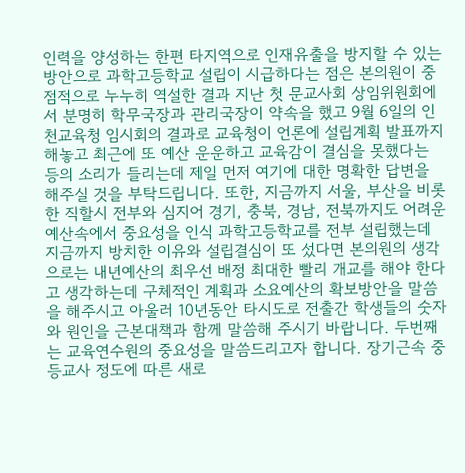인력을 양성하는 한편 타지역으로 인재유출을 방지할 수 있는 방안으로 과학고등학교 설립이 시급하다는 점은 본의원이 중점적으로 누누히 역설한 결과 지난 첫 문교사회 상임위원회에서 분명히 학무국장과 관리국장이 약속을 했고 9월 6일의 인천교육청 임시회의 결과로 교육청이 언론에 설립계획 발표까지 해놓고 최근에 또 예산 운운하고 교육감이 결심을 못했다는 등의 소리가 들리는데 제일 먼저 여기에 대한 명확한 답변을 해주실 것을 부탁드립니다. 또한, 지금까지 서울, 부산을 비롯한 직할시 전부와 심지어 경기, 충북, 경남, 전북까지도 어려운 예산속에서 중요성을 인식 과학고등학교를 전부 설립했는데 지금까지 방치한 이유와 설립결심이 또 섰다면 본의원의 생각으로는 내년예산의 최우선 배정 최대한 빨리 개교를 해야 한다고 생각하는데 구체적인 계획과 소요예산의 확보방안을 말씀을 해주시고 아울러 10년동안 타시도로 전출간 학생들의 숫자와 원인을 근본대책과 함께 말씀해 주시기 바랍니다. 두번째는 교육연수원의 중요성을 말씀드리고자 합니다. 장기근속 중등교사 정도에 따른 새로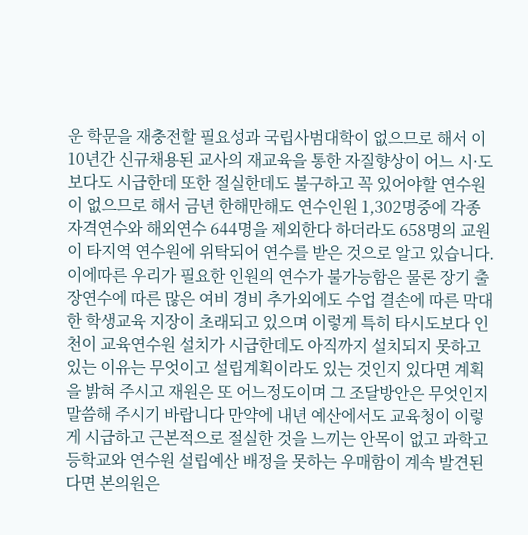운 학문을 재충전할 필요성과 국립사범대학이 없으므로 해서 이 10년간 신규채용된 교사의 재교육을 통한 자질향상이 어느 시·도보다도 시급한데 또한 절실한데도 불구하고 꼭 있어야할 연수원이 없으므로 해서 금년 한해만해도 연수인원 1,302명중에 각종 자격연수와 해외연수 644명을 제외한다 하더라도 658명의 교원이 타지역 연수원에 위탁되어 연수를 받은 것으로 알고 있습니다. 이에따른 우리가 필요한 인원의 연수가 불가능함은 물론 장기 출장연수에 따른 많은 여비 경비 추가외에도 수업 결손에 따른 막대한 학생교육 지장이 초래되고 있으며 이렇게 특히 타시도보다 인천이 교육연수원 설치가 시급한데도 아직까지 설치되지 못하고 있는 이유는 무엇이고 설립계획이라도 있는 것인지 있다면 계획을 밝혀 주시고 재원은 또 어느정도이며 그 조달방안은 무엇인지 말씀해 주시기 바랍니다 만약에 내년 예산에서도 교육청이 이렇게 시급하고 근본적으로 절실한 것을 느끼는 안목이 없고 과학고등학교와 연수원 설립예산 배정을 못하는 우매함이 계속 발견된다면 본의원은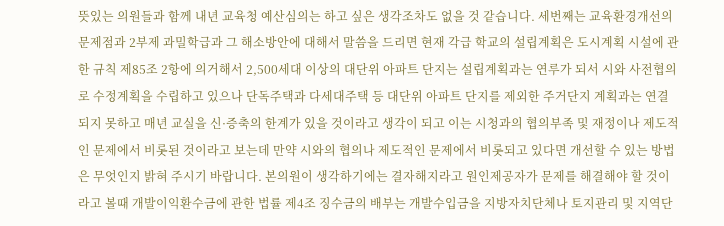뜻있는 의원들과 함께 내년 교육청 예산심의는 하고 싶은 생각조차도 없을 것 같습니다. 세번째는 교육환경개선의 문제점과 2부제 과밀학급과 그 해소방안에 대해서 말씀을 드리면 현재 각급 학교의 설립계획은 도시계획 시설에 관한 규칙 제85조 2항에 의거해서 2,500세대 이상의 대단위 아파트 단지는 설립계획과는 연루가 되서 시와 사전협의로 수정계획을 수립하고 있으나 단독주택과 다세대주택 등 대단위 아파트 단지를 제외한 주거단지 계획과는 연결되지 못하고 매년 교실을 신·증축의 한계가 있을 것이라고 생각이 되고 이는 시청과의 협의부족 및 재정이나 제도적인 문제에서 비롯된 것이라고 보는데 만약 시와의 협의나 제도적인 문제에서 비롯되고 있다면 개선할 수 있는 방법은 무엇인지 밝혀 주시기 바랍니다. 본의원이 생각하기에는 결자해지라고 원인제공자가 문제를 해결해야 할 것이라고 볼때 개발이익환수금에 관한 법률 제4조 징수금의 배부는 개발수입금을 지방자치단체나 토지관리 및 지역단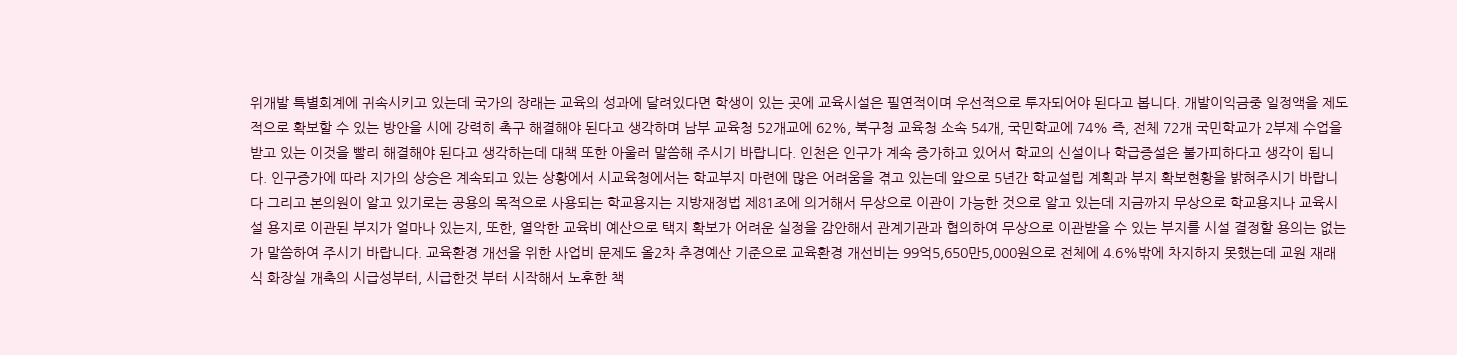위개발 특별회계에 귀속시키고 있는데 국가의 장래는 교육의 성과에 달려있다면 학생이 있는 곳에 교육시설은 필연적이며 우선적으로 투자되어야 된다고 봅니다. 개발이익금중 일정액을 제도적으로 확보할 수 있는 방안을 시에 강력히 촉구 해결해야 된다고 생각하며 남부 교육청 52개교에 62%, 북구청 교육청 소속 54개, 국민학교에 74% 즉, 전체 72개 국민학교가 2부제 수업을 받고 있는 이것을 빨리 해결해야 된다고 생각하는데 대책 또한 아울러 말씀해 주시기 바랍니다. 인천은 인구가 계속 증가하고 있어서 학교의 신설이나 학급증설은 불가피하다고 생각이 됩니다. 인구증가에 따라 지가의 상승은 계속되고 있는 상황에서 시교육청에서는 학교부지 마련에 많은 어려움을 겪고 있는데 앞으로 5년간 학교설립 계획과 부지 확보현황을 밝혀주시기 바랍니다 그리고 본의원이 알고 있기로는 공용의 목적으로 사용되는 학교용지는 지방재정법 제81조에 의거해서 무상으로 이관이 가능한 것으로 알고 있는데 지금까지 무상으로 학교용지나 교육시설 용지로 이관된 부지가 얼마나 있는지, 또한, 열악한 교육비 예산으로 택지 확보가 어려운 실정을 감안해서 관계기관과 협의하여 무상으로 이관받을 수 있는 부지를 시설 결정할 용의는 없는가 말씀하여 주시기 바랍니다. 교육환경 개선을 위한 사업비 문제도 올2차 추경예산 기준으로 교육환경 개선비는 99억5,650만5,000원으로 전체에 4.6%밖에 차지하지 못했는데 교원 재래식 화장실 개축의 시급성부터, 시급한것 부터 시작해서 노후한 책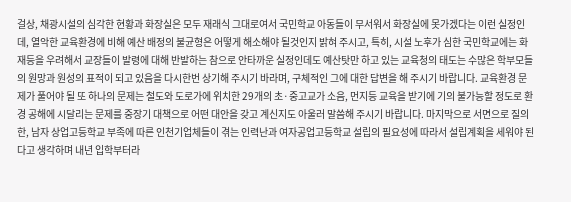걸상, 채광시설의 심각한 현황과 화장실은 모두 재래식 그대로여서 국민학교 아동들이 무서워서 화장실에 못가겠다는 이런 실정인데, 열악한 교육환경에 비해 예산 배정의 불균형은 어떻게 해소해야 될것인지 밝혀 주시고, 특히, 시설 노후가 심한 국민학교에는 화재등을 우려해서 교장들이 발령에 대해 반발하는 참으로 안타까운 실정인데도 예산탓만 하고 있는 교육청의 태도는 수많은 학부모들의 원망과 원성의 표적이 되고 있음을 다시한번 상기해 주시기 바라며, 구체적인 그에 대한 답변을 해 주시기 바랍니다. 교육환경 문제가 풀어야 될 또 하나의 문제는 철도와 도로가에 위치한 29개의 초·중고교가 소음, 먼지등 교육을 받기에 기의 불가능할 정도로 환경 공해에 시달리는 문제를 중장기 대책으로 어떤 대안을 갖고 계신지도 아울러 말씀해 주시기 바랍니다. 마지막으로 서면으로 질의한, 남자 상업고등학교 부족에 따른 인천기업체들이 겪는 인력난과 여자공업고등학교 설립의 필요성에 따라서 설립계획을 세워야 된다고 생각하며 내년 입학부터라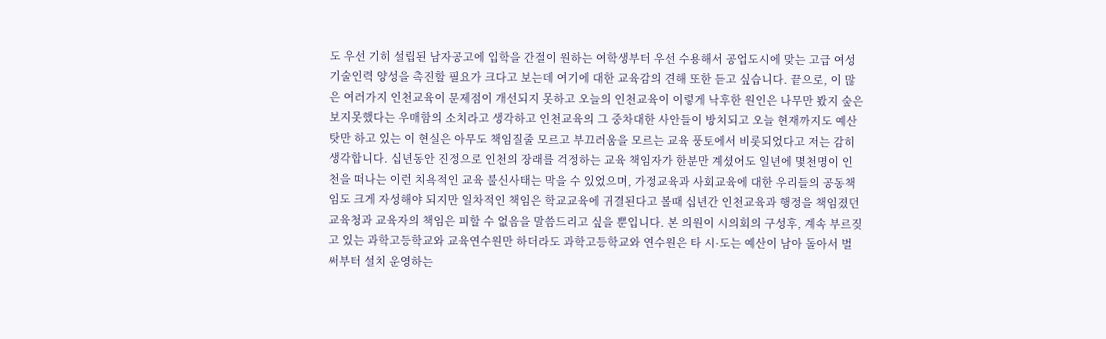도 우선 기히 설립된 남자공고에 입학을 간절이 원하는 여학생부터 우선 수용해서 공업도시에 맞는 고급 여성 기술인력 양성을 촉진할 필요가 크다고 보는데 여기에 대한 교육감의 견해 또한 듣고 싶습니다. 끝으로, 이 많은 여러가지 인천교육이 문제점이 개선되지 못하고 오늘의 인천교육이 이렇게 낙후한 원인은 나무만 봤지 숲은 보지못했다는 우매함의 소치라고 생각하고 인천교육의 그 중차대한 사안들이 방치되고 오늘 현재까지도 예산탓만 하고 있는 이 현실은 아무도 책임질줄 모르고 부끄러움을 모르는 교육 풍토에서 비롯되었다고 저는 감히 생각합니다. 십년동안 진정으로 인천의 장래를 걱정하는 교육 책임자가 한분만 계셨어도 일년에 몇천명이 인천을 떠나는 이런 치욕적인 교육 불신사태는 막을 수 있었으며, 가정교육과 사회교육에 대한 우리들의 공동책임도 크게 자성해야 되지만 일차적인 책임은 학교교육에 귀결된다고 볼때 십년간 인천교육과 행정을 책임졌던 교육청과 교육자의 책임은 피할 수 없음을 말씀드리고 싶을 뿐입니다. 본 의원이 시의회의 구성후, 계속 부르짖고 있는 과학고등학교와 교육연수원만 하더라도 과학고등학교와 연수원은 타 시·도는 예산이 남아 돌아서 벌써부터 설치 운영하는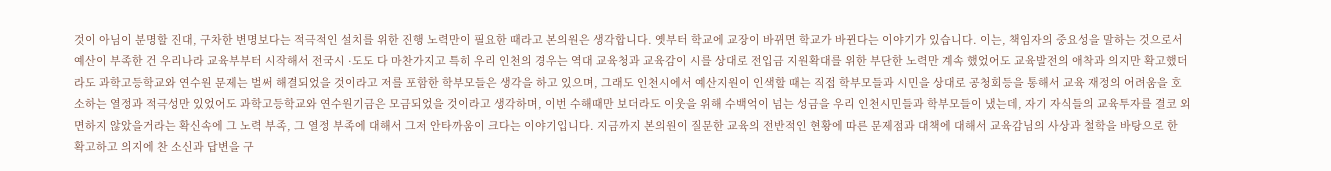것이 아님이 분명할 진대, 구차한 변명보다는 적극적인 설치를 위한 진행 노력만이 필요한 때라고 본의원은 생각합니다. 옛부터 학교에 교장이 바뀌면 학교가 바뀐다는 이야기가 있습니다. 이는, 책임자의 중요성을 말하는 것으로서 예산이 부족한 건 우리나라 교육부부터 시작해서 전국시 ·도도 다 마찬가지고 특히 우리 인천의 경우는 역대 교육청과 교육감이 시를 상대로 전입금 지원확대를 위한 부단한 노력만 계속 했었어도 교육발전의 애착과 의지만 확고했더라도 과학고등학교와 연수원 문제는 벌써 해결되었을 것이라고 저를 포함한 학부모들은 생각을 하고 있으며, 그래도 인천시에서 예산지원이 인색할 때는 직접 학부모들과 시민을 상대로 공청회등을 통해서 교육 재정의 어려움을 호소하는 열정과 적극성만 있었어도 과학고등학교와 연수원기금은 모금되었을 것이라고 생각하며, 이번 수해때만 보더라도 이웃을 위해 수백억이 넘는 성금을 우리 인천시민들과 학부모들이 냈는데, 자기 자식들의 교육투자를 결코 외면하지 않았을거라는 확신속에 그 노력 부족, 그 열정 부족에 대해서 그저 안타까움이 크다는 이야기입니다. 지금까지 본의원이 질문한 교육의 전반적인 현황에 따른 문제점과 대책에 대해서 교육감님의 사상과 철학을 바탕으로 한 확고하고 의지에 찬 소신과 답변을 구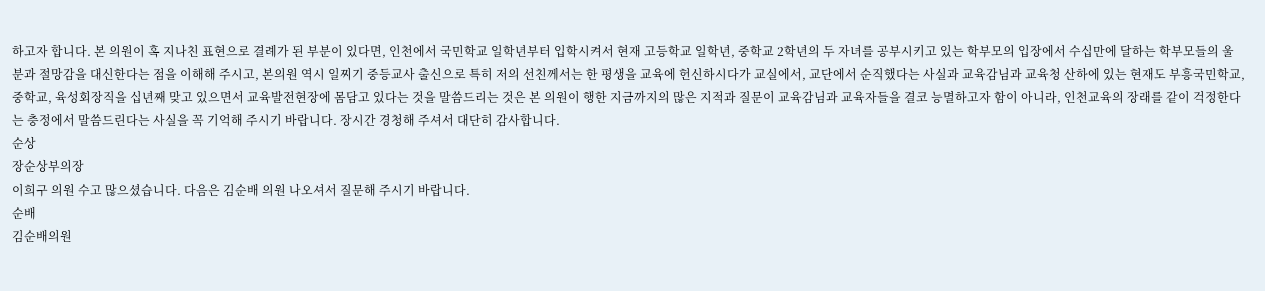하고자 합니다. 본 의원이 혹 지나친 표현으로 결례가 된 부분이 있다면, 인천에서 국민학교 일학년부터 입학시켜서 현재 고등학교 일학년, 중학교 2학년의 두 자녀를 공부시키고 있는 학부모의 입장에서 수십만에 달하는 학부모들의 울분과 절망감을 대신한다는 점을 이해해 주시고, 본의원 역시 일찌기 중등교사 출신으로 특히 저의 선친께서는 한 평생을 교육에 헌신하시다가 교실에서, 교단에서 순직했다는 사실과 교육감님과 교육청 산하에 있는 현재도 부흥국민학교, 중학교, 육성회장직을 십년째 맞고 있으면서 교육발전현장에 몸담고 있다는 것을 말씀드리는 것은 본 의원이 행한 지금까지의 많은 지적과 질문이 교육감님과 교육자들을 결코 능멸하고자 함이 아니라, 인천교육의 장래를 같이 걱정한다는 충정에서 말씀드린다는 사실을 꼭 기억해 주시기 바랍니다. 장시간 경청해 주셔서 대단히 감사합니다.
순상
장순상부의장
이희구 의원 수고 많으셨습니다. 다음은 김순배 의원 나오셔서 질문해 주시기 바랍니다.
순배
김순배의원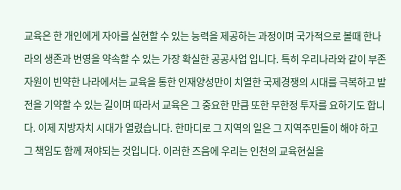교육은 한 개인에게 자아를 실현할 수 있는 능력을 제공하는 과정이며 국가적으로 볼때 한나라의 생존과 번영을 약속할 수 있는 가장 확실한 공공사업 입니다. 특히 우리나라와 같이 부존자원이 빈약한 나라에서는 교육을 통한 인재양성만이 치열한 국제경쟁의 시대를 극복하고 발전을 기약할 수 있는 길이며 따라서 교육은 그 중요한 만큼 또한 무한정 투자를 요하기도 합니다. 이제 지방자치 시대가 열렸습니다. 한마디로 그 지역의 일은 그 지역주민들이 해야 하고 그 책임도 함께 져야되는 것입니다. 이러한 즈음에 우리는 인천의 교육현실을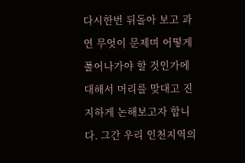다시한번 뒤돌아 보고 과연 무엇이 문제며 어떻게 풀어나가야 할 것인가에 대해서 머리를 맞대고 진지하게 논해보고자 합니다. 그간 우리 인천지역의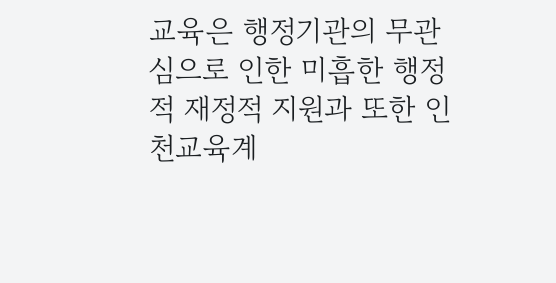교육은 행정기관의 무관심으로 인한 미흡한 행정적 재정적 지원과 또한 인천교육계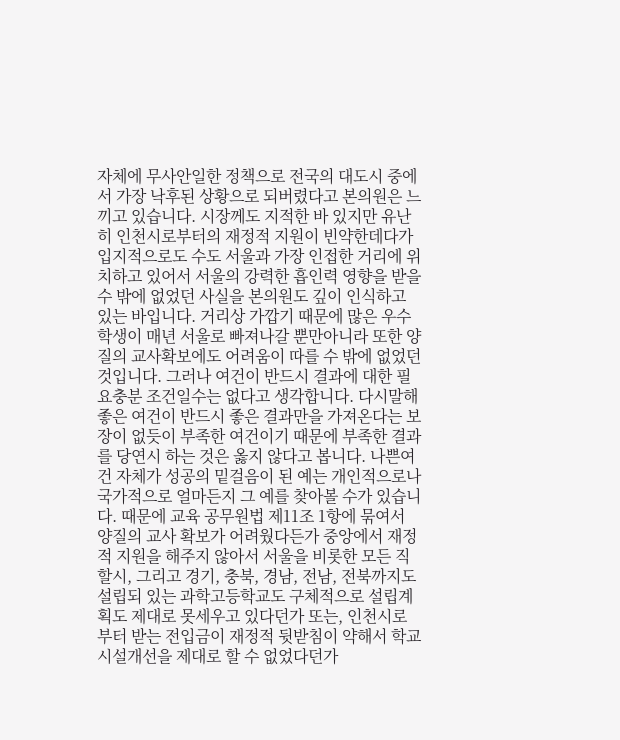자체에 무사안일한 정책으로 전국의 대도시 중에서 가장 낙후된 상황으로 되버렸다고 본의원은 느끼고 있습니다. 시장께도 지적한 바 있지만 유난히 인천시로부터의 재정적 지원이 빈약한데다가 입지적으로도 수도 서울과 가장 인접한 거리에 위치하고 있어서 서울의 강력한 흡인력 영향을 받을 수 밖에 없었던 사실을 본의원도 깊이 인식하고 있는 바입니다. 거리상 가깝기 때문에 많은 우수학생이 매년 서울로 빠져나갈 뿐만아니라 또한 양질의 교사확보에도 어려움이 따를 수 밖에 없었던 것입니다. 그러나 여건이 반드시 결과에 대한 필요충분 조건일수는 없다고 생각합니다. 다시말해 좋은 여건이 반드시 좋은 결과만을 가져온다는 보장이 없듯이 부족한 여건이기 때문에 부족한 결과를 당연시 하는 것은 옳지 않다고 봅니다. 나쁜여건 자체가 성공의 밑걸음이 된 예는 개인적으로나 국가적으로 얼마든지 그 예를 찾아볼 수가 있습니다. 때문에 교육 공무원법 제11조 1항에 묶여서 양질의 교사 확보가 어려웠다든가 중앙에서 재정적 지원을 해주지 않아서 서울을 비롯한 모든 직할시, 그리고 경기, 충북, 경남, 전남, 전북까지도 설립되 있는 과학고등학교도 구체적으로 설립계획도 제대로 못세우고 있다던가 또는, 인천시로부터 받는 전입금이 재정적 뒷받침이 약해서 학교시설개선을 제대로 할 수 없었다던가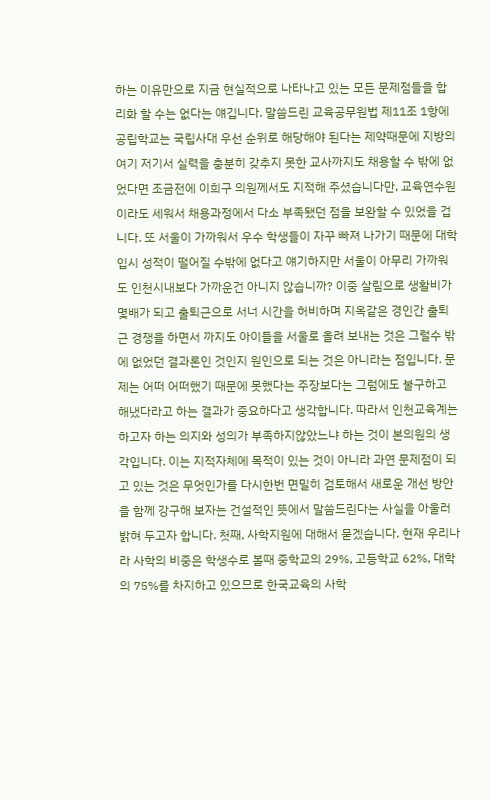하는 이유만으로 지금 현실적으로 나타나고 있는 모든 문제점들을 합리화 할 수는 없다는 얘깁니다. 말씀드린 교육공무원법 제11조 1항에 공립학교는 국립사대 우선 순위로 해당해야 된다는 제약때문에 지방의 여기 저기서 실력을 충분히 갖추지 못한 교사까지도 채용할 수 밖에 없었다면 조금전에 이희구 의원께서도 지적해 주셨습니다만, 교육연수원이라도 세워서 채용과정에서 다소 부족됐던 점을 보완할 수 있었을 겁니다. 또 서울이 가까워서 우수 학생들이 자꾸 빠져 나가기 때문에 대학입시 성적이 떨어질 수밖에 없다고 얘기하지만 서울이 아무리 가까워도 인천시내보다 가까운건 아니지 않습니까? 이중 살림으로 생활비가 몇배가 되고 출퇴근으로 서너 시간을 허비하며 지옥같은 경인간 출퇴근 경쟁을 하면서 까지도 아이들을 서울로 올려 보내는 것은 그럴수 밖에 없었던 결과론인 것인지 원인으로 되는 것은 아니라는 점입니다. 문제는 어떠 어떠했기 때문에 못했다는 주장보다는 그럼에도 불구하고 해냈다라고 하는 결과가 중요하다고 생각합니다. 따라서 인천교육계는 하고자 하는 의지와 성의가 부족하지않았느냐 하는 것이 본의원의 생각입니다. 이는 지적자체에 목적이 있는 것이 아니라 과연 문제점이 되고 있는 것은 무엇인가를 다시한번 면밀히 검토해서 새로운 개선 방안을 함께 강구해 보자는 건설적인 뜻에서 말씀드린다는 사실을 아울러 밝혀 두고자 합니다. 첫째, 사학지원에 대해서 묻겠습니다. 현재 우리나라 사학의 비중은 학생수로 볼때 중학교의 29%, 고등학교 62%, 대학의 75%를 차지하고 있으므로 한국교육의 사학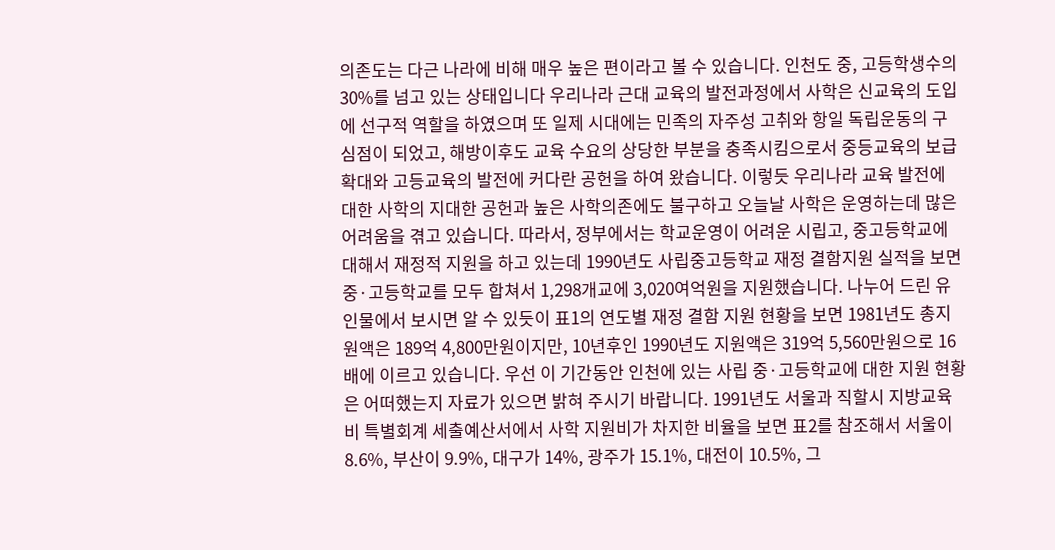의존도는 다근 나라에 비해 매우 높은 편이라고 볼 수 있습니다. 인천도 중, 고등학생수의 30%를 넘고 있는 상태입니다 우리나라 근대 교육의 발전과정에서 사학은 신교육의 도입에 선구적 역할을 하였으며 또 일제 시대에는 민족의 자주성 고취와 항일 독립운동의 구심점이 되었고, 해방이후도 교육 수요의 상당한 부분을 충족시킴으로서 중등교육의 보급확대와 고등교육의 발전에 커다란 공헌을 하여 왔습니다. 이렇듯 우리나라 교육 발전에 대한 사학의 지대한 공헌과 높은 사학의존에도 불구하고 오늘날 사학은 운영하는데 많은 어려움을 겪고 있습니다. 따라서, 정부에서는 학교운영이 어려운 시립고, 중고등학교에 대해서 재정적 지원을 하고 있는데 1990년도 사립중고등학교 재정 결함지원 실적을 보면 중·고등학교를 모두 합쳐서 1,298개교에 3,020여억원을 지원했습니다. 나누어 드린 유인물에서 보시면 알 수 있듯이 표1의 연도별 재정 결함 지원 현황을 보면 1981년도 총지원액은 189억 4,800만원이지만, 10년후인 1990년도 지원액은 319억 5,560만원으로 16배에 이르고 있습니다. 우선 이 기간동안 인천에 있는 사립 중·고등학교에 대한 지원 현황은 어떠했는지 자료가 있으면 밝혀 주시기 바랍니다. 1991년도 서울과 직할시 지방교육비 특별회계 세출예산서에서 사학 지원비가 차지한 비율을 보면 표2를 참조해서 서울이 8.6%, 부산이 9.9%, 대구가 14%, 광주가 15.1%, 대전이 10.5%, 그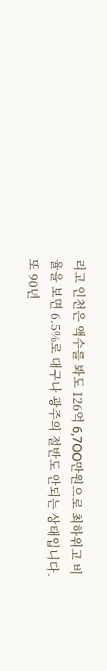리고 인천은 액수를 봐도 126억 6,7OO만원으로 최하위고 비율을 보면 6.5%로 대구나 광주의 절반도 안되는 상태입니다. 또 90년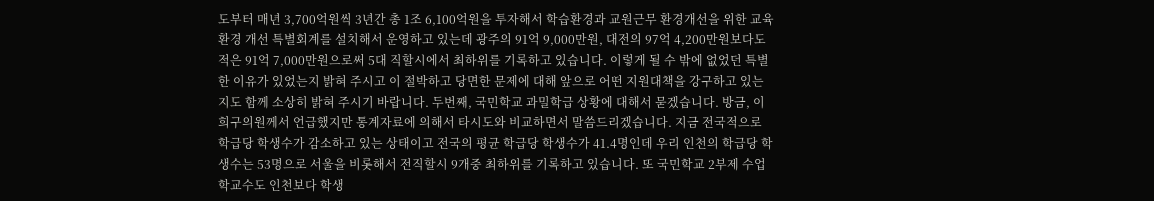도부터 매년 3,700억원씩 3년간 총 1조 6,100억원을 투자해서 학습환경과 교원근무 환경개선을 위한 교육환경 개선 특별회계를 설치해서 운영하고 있는데 광주의 91억 9,000만원, 대전의 97억 4,200만원보다도 적은 91억 7,000만원으로써 5대 직할시에서 최하위를 기록하고 있습니다. 이렇게 될 수 밖에 없었던 특별한 이유가 있었는지 밝혀 주시고 이 절박하고 당면한 문제에 대해 앞으로 어떤 지원대책을 강구하고 있는지도 함께 소상히 밝혀 주시기 바랍니다. 두번째, 국민학교 과밀학급 상황에 대해서 묻겠습니다. 방금, 이희구의원께서 언급했지만 통계자료에 의해서 타시도와 비교하면서 말씀드리겠습니다. 지금 전국적으로 학급당 학생수가 감소하고 있는 상태이고 전국의 평균 학급당 학생수가 41.4명인데 우리 인천의 학급당 학생수는 53명으로 서울을 비롯해서 전직할시 9개중 최하위를 기록하고 있습니다. 또 국민학교 2부제 수업학교수도 인천보다 학생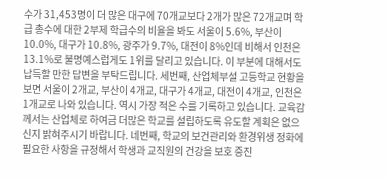수가 31,453명이 더 많은 대구에 70개교보다 2개가 많은 72개교며 학급 총수에 대한 2부제 학급수의 비율을 봐도 서울이 5.6%, 부산이 10.0%, 대구가 10.8%, 광주가 9.7%, 대전이 8%인데 비해서 인천은 13.1%로 불명예스럽게도 1위를 달리고 있습니다. 이 부분에 대해서도 납득할 만한 답변을 부탁드립니다. 세번째, 산업체부설 고등학교 현황을 보면 서울이 2개교, 부산이 4개교, 대구가 4개교, 대전이 4개교, 인천은 1개교로 나와 있습니다. 역시 가장 적은 수를 기록하고 있습니다. 교육감께서는 산업체로 하여금 더많은 학교를 설립하도록 유도할 계획은 없으신지 밝혀주시기 바랍니다. 네번째, 학교의 보건관리와 환경위생 정화에 필요한 사항을 규정해서 학생과 교직원의 건강을 보호 증진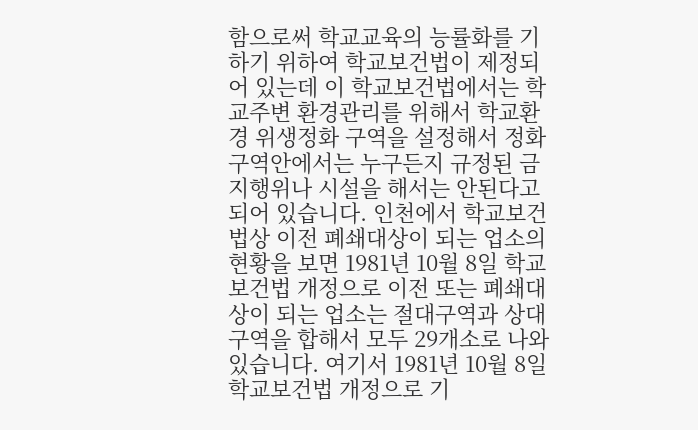함으로써 학교교육의 능률화를 기하기 위하여 학교보건법이 제정되어 있는데 이 학교보건법에서는 학교주변 환경관리를 위해서 학교환경 위생정화 구역을 설정해서 정화 구역안에서는 누구든지 규정된 금지행위나 시설을 해서는 안된다고 되어 있습니다. 인천에서 학교보건법상 이전 폐쇄대상이 되는 업소의 현황을 보면 1981년 10월 8일 학교보건법 개정으로 이전 또는 폐쇄대상이 되는 업소는 절대구역과 상대구역을 합해서 모두 29개소로 나와 있습니다. 여기서 1981년 10월 8일 학교보건법 개정으로 기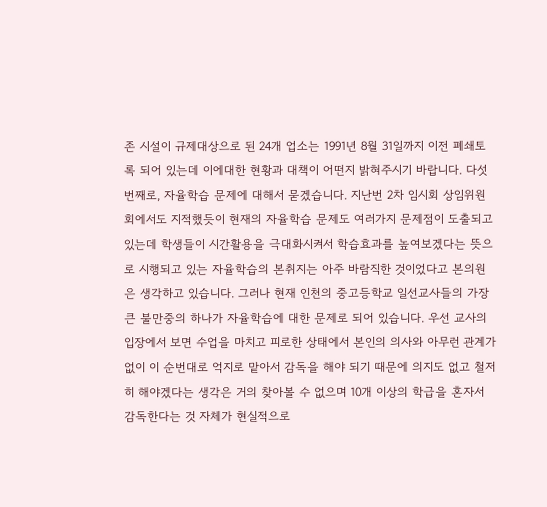존 시설이 규제대상으로 된 24개 업소는 1991년 8월 31일까지 이전 폐쇄토록 되어 있는데 이에대한 현황과 대책이 어떤지 밝혀주시기 바랍니다. 다섯번째로, 자율학습 문제에 대해서 묻겠습니다. 지난번 2차 임시회 상임위원회에서도 지적했듯이 현재의 자율학습 문제도 여러가지 문제점이 도출되고 있는데 학생들이 시간활용을 극대화시켜서 학습효과를 높여보겠다는 뜻으로 시행되고 있는 자율학습의 본취지는 아주 바람직한 것이었다고 본의원은 생각하고 있습니다. 그러나 현재 인천의 중고등학교 일선교사들의 가장 큰 불만중의 하나가 자율학습에 대한 문제로 되어 있습니다. 우선 교사의 입장에서 보면 수업을 마치고 피로한 상태에서 본인의 의사와 아무런 관계가 없이 이 순번대로 억지로 맡아서 감독을 해야 되기 때문에 의지도 없고 철저히 해야겠다는 생각은 거의 찾아볼 수 없으며 10개 이상의 학급을 혼자서 감독한다는 것 자체가 현실적으로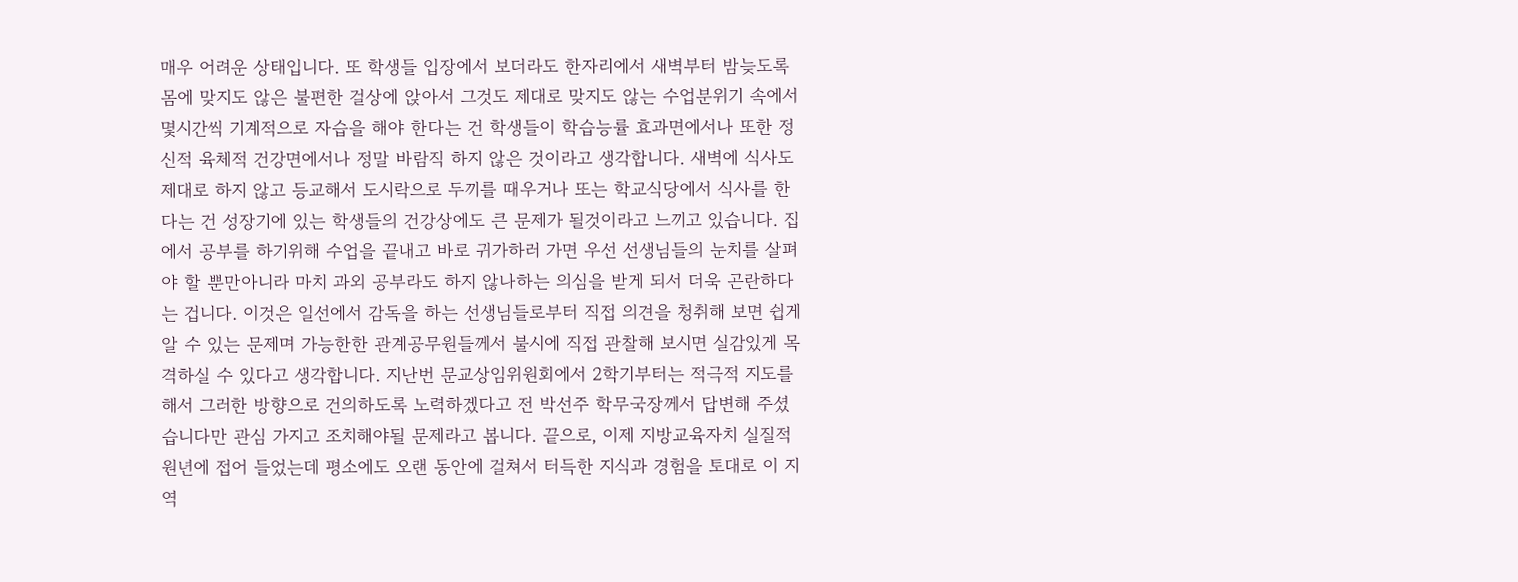매우 어려운 상태입니다. 또 학생들 입장에서 보더라도 한자리에서 새벽부터 밤늦도록 몸에 맞지도 않은 불편한 걸상에 앉아서 그것도 제대로 맞지도 않는 수업분위기 속에서 몇시간씩 기계적으로 자습을 해야 한다는 건 학생들이 학습능률 효과면에서나 또한 정신적 육체적 건강면에서나 정말 바람직 하지 않은 것이라고 생각합니다. 새벽에 식사도 제대로 하지 않고 등교해서 도시락으로 두끼를 때우거나 또는 학교식당에서 식사를 한다는 건 성장기에 있는 학생들의 건강상에도 큰 문제가 될것이라고 느끼고 있습니다. 집에서 공부를 하기위해 수업을 끝내고 바로 귀가하러 가면 우선 선생님들의 눈치를 살펴야 할 뿐만아니라 마치 과외 공부라도 하지 않나하는 의심을 받게 되서 더욱 곤란하다는 겁니다. 이것은 일선에서 감독을 하는 선생님들로부터 직접 의견을 청취해 보면 쉽게 알 수 있는 문제며 가능한한 관계공무원들께서 불시에 직접 관찰해 보시면 실감있게 목격하실 수 있다고 생각합니다. 지난번 문교상임위원회에서 2학기부터는 적극적 지도를 해서 그러한 방향으로 건의하도록 노력하겠다고 전 박선주 학무국장께서 답변해 주셨습니다만 관심 가지고 조치해야될 문제라고 봅니다. 끝으로, 이제 지방교육자치 실질적 원년에 접어 들었는데 평소에도 오랜 동안에 걸쳐서 터득한 지식과 경험을 토대로 이 지역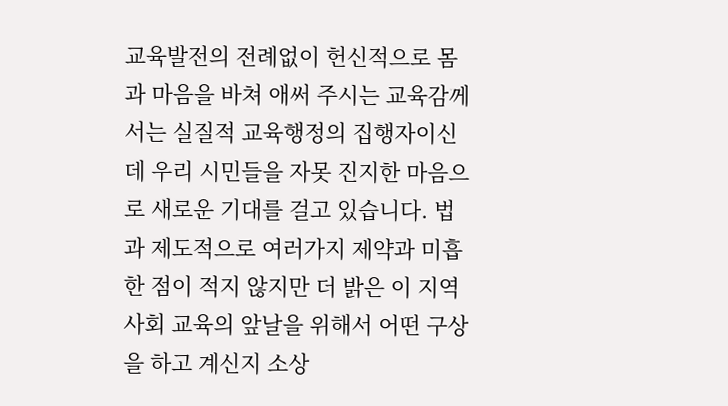교육발전의 전례없이 헌신적으로 몸과 마음을 바쳐 애써 주시는 교육감께서는 실질적 교육행정의 집행자이신데 우리 시민들을 자못 진지한 마음으로 새로운 기대를 걸고 있습니다. 법과 제도적으로 여러가지 제약과 미흡한 점이 적지 않지만 더 밝은 이 지역사회 교육의 앞날을 위해서 어떤 구상을 하고 계신지 소상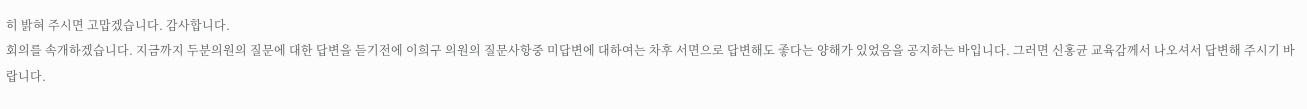히 밝혀 주시면 고맙겠습니다. 감사합니다.
회의를 속개하겠습니다. 지금까지 두분의원의 질문에 대한 답변을 듣기전에 이희구 의원의 질문사항중 미답변에 대하여는 차후 서면으로 답변해도 좋다는 양해가 있었음을 공지하는 바입니다. 그러면 신홍균 교육감께서 나오셔서 답변해 주시기 바랍니다.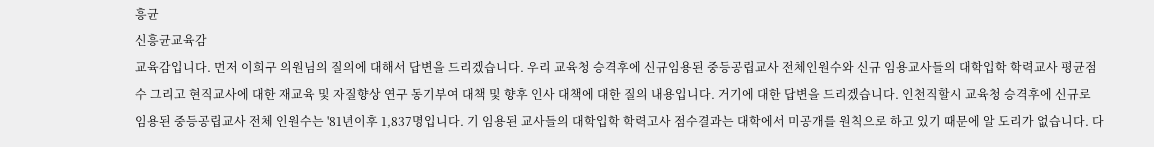흥균
신흥균교육감
교육감입니다. 먼저 이희구 의원님의 질의에 대해서 답변을 드리겠습니다. 우리 교육청 승격후에 신규임용된 중등공립교사 전체인원수와 신규 임용교사들의 대학입학 학력교사 평균점수 그리고 현직교사에 대한 재교육 및 자질향상 연구 동기부여 대책 및 향후 인사 대책에 대한 질의 내용입니다. 거기에 대한 답변을 드리겠습니다. 인천직할시 교육청 승격후에 신규로 임용된 중등공립교사 전체 인원수는 '81년이후 1,837명입니다. 기 임용된 교사들의 대학입학 학력고사 점수결과는 대학에서 미공개를 원칙으로 하고 있기 때문에 알 도리가 없습니다. 다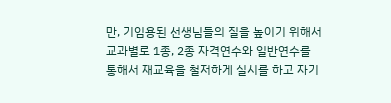만, 기임용된 선생님들의 질을 높이기 위해서 교과별로 1종, 2종 자격연수와 일반연수를 통해서 재교육을 철저하게 실시를 하고 자기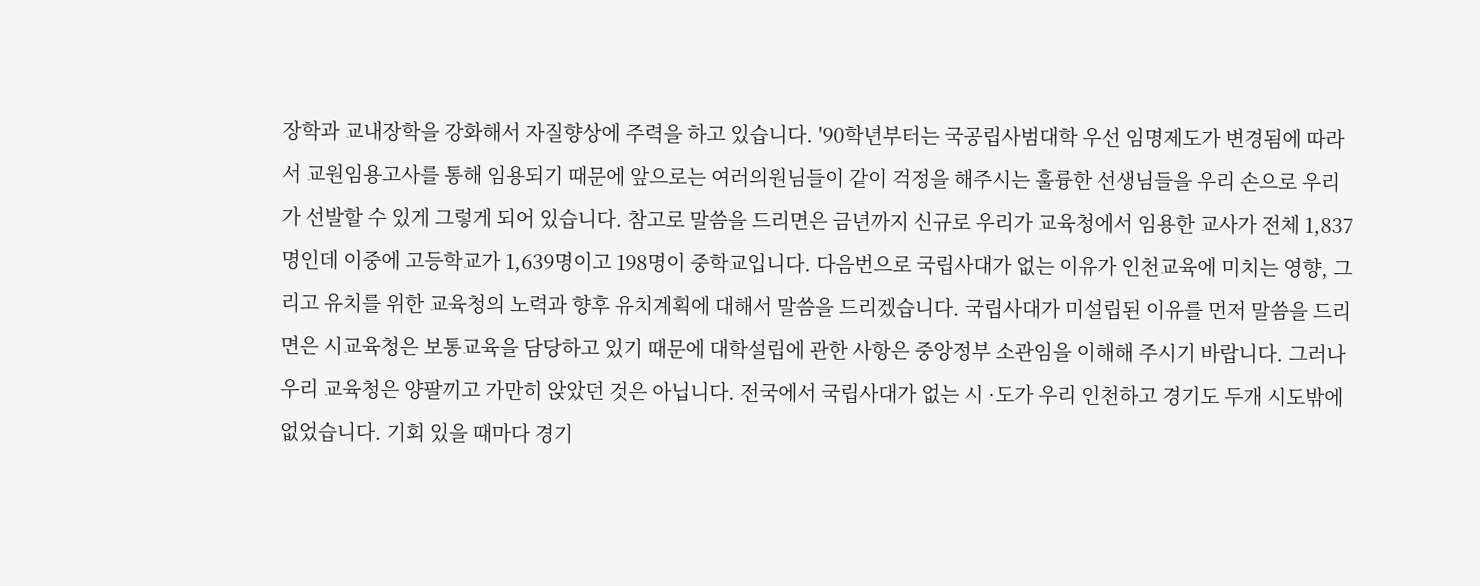장학과 교내장학을 강화해서 자질향상에 주력을 하고 있습니다. '90학년부터는 국공립사범대학 우선 임명제도가 변경됨에 따라서 교원임용고사를 통해 임용되기 때문에 앞으로는 여러의원님들이 같이 걱정을 해주시는 훌륭한 선생님들을 우리 손으로 우리가 선발할 수 있게 그렇게 되어 있습니다. 참고로 말씀을 드리면은 금년까지 신규로 우리가 교육청에서 임용한 교사가 전체 1,837명인데 이중에 고등학교가 1,639명이고 198명이 중학교입니다. 다음번으로 국립사대가 없는 이유가 인천교육에 미치는 영향, 그리고 유치를 위한 교육청의 노력과 향후 유치계획에 대해서 말씀을 드리겠습니다. 국립사대가 미설립된 이유를 먼저 말씀을 드리면은 시교육청은 보통교육을 담당하고 있기 때문에 대학설립에 관한 사항은 중앙정부 소관임을 이해해 주시기 바랍니다. 그러나 우리 교육청은 양팔끼고 가만히 앉았던 것은 아닙니다. 전국에서 국립사대가 없는 시 ·도가 우리 인천하고 경기도 두개 시도밖에 없었습니다. 기회 있을 때마다 경기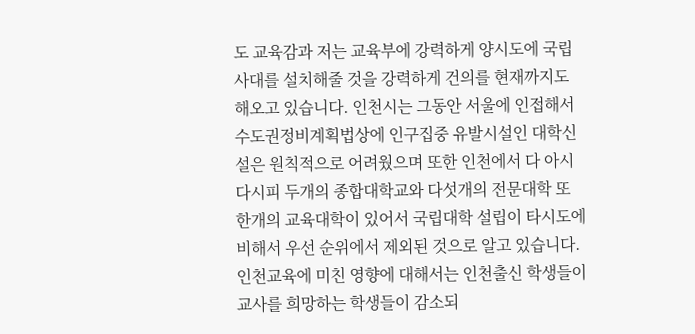도 교육감과 저는 교육부에 강력하게 양시도에 국립사대를 설치해줄 것을 강력하게 건의를 현재까지도 해오고 있습니다. 인천시는 그동안 서울에 인접해서 수도권정비계획법상에 인구집중 유발시설인 대학신설은 원칙적으로 어려웠으며 또한 인천에서 다 아시다시피 두개의 종합대학교와 다섯개의 전문대학 또 한개의 교육대학이 있어서 국립대학 설립이 타시도에 비해서 우선 순위에서 제외된 것으로 알고 있습니다. 인천교육에 미친 영향에 대해서는 인천출신 학생들이 교사를 희망하는 학생들이 감소되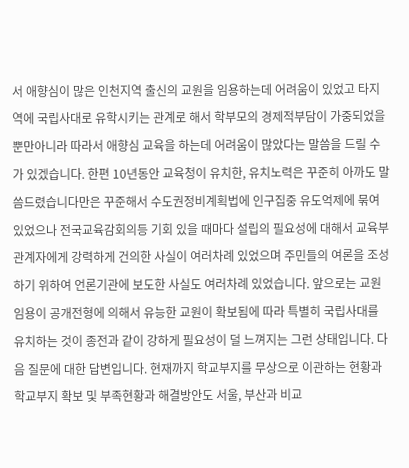서 애향심이 많은 인천지역 출신의 교원을 임용하는데 어려움이 있었고 타지역에 국립사대로 유학시키는 관계로 해서 학부모의 경제적부담이 가중되었을 뿐만아니라 따라서 애향심 교육을 하는데 어려움이 많았다는 말씀을 드릴 수가 있겠습니다. 한편 10년동안 교육청이 유치한, 유치노력은 꾸준히 아까도 말씀드렸습니다만은 꾸준해서 수도권정비계획법에 인구집중 유도억제에 묶여 있었으나 전국교육감회의등 기회 있을 때마다 설립의 필요성에 대해서 교육부관계자에게 강력하게 건의한 사실이 여러차례 있었으며 주민들의 여론을 조성하기 위하여 언론기관에 보도한 사실도 여러차례 있었습니다. 앞으로는 교원임용이 공개전형에 의해서 유능한 교원이 확보됨에 따라 특별히 국립사대를 유치하는 것이 종전과 같이 강하게 필요성이 덜 느껴지는 그런 상태입니다. 다음 질문에 대한 답변입니다. 현재까지 학교부지를 무상으로 이관하는 현황과 학교부지 확보 및 부족현황과 해결방안도 서울, 부산과 비교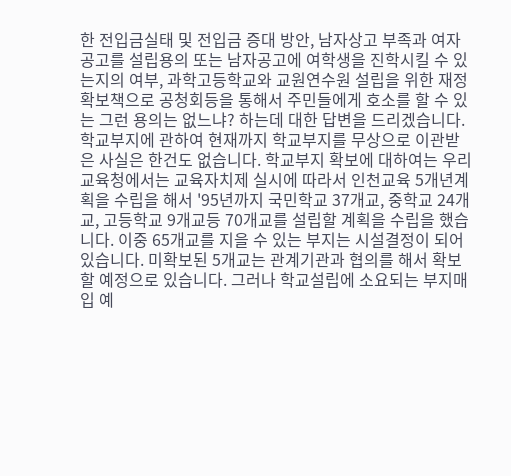한 전입금실태 및 전입금 증대 방안, 남자상고 부족과 여자공고를 설립용의 또는 남자공고에 여학생을 진학시킬 수 있는지의 여부, 과학고등학교와 교원연수원 설립을 위한 재정확보책으로 공청회등을 통해서 주민들에게 호소를 할 수 있는 그런 용의는 없느냐? 하는데 대한 답변을 드리겠습니다. 학교부지에 관하여 현재까지 학교부지를 무상으로 이관받은 사실은 한건도 없습니다. 학교부지 확보에 대하여는 우리 교육청에서는 교육자치제 실시에 따라서 인천교육 5개년계획을 수립을 해서 '95년까지 국민학교 37개교, 중학교 24개교, 고등학교 9개교등 70개교를 설립할 계획을 수립을 했습니다. 이중 65개교를 지을 수 있는 부지는 시설결정이 되어 있습니다. 미확보된 5개교는 관계기관과 협의를 해서 확보할 예정으로 있습니다. 그러나 학교설립에 소요되는 부지매입 예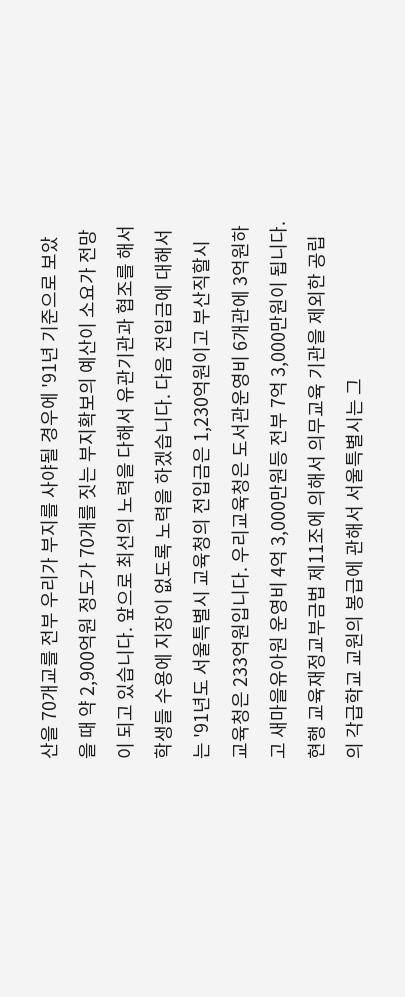산을 70개교를 전부 우리가 부지를 사야될 경우에 '91년 기준으로 보았을 때 약 2,900억원 정도가 70개를 짓는 부지확보의 예산이 소요가 전망이 되고 있습니다. 앞으로 최선의 노력을 다해서 유관기관과 협조를 해서 학생들 수용에 지장이 없도록 노력을 하겠습니다. 다음 전입금에 대해서는 '91년도 서울특별시 교육청의 전입금은 1,230억원이고 부산직할시 교육청은 233억원입니다. 우리교육청은 도서관운영비 6개관에 3억원하고 새마을유아원 운영비 4억 3,000만원등 전부 7억 3,000만원이 됩니다. 현행 교육재정교부금법 제11조에 의해서 의무교육 기관을 제외한 공립의 각급학교 교원의 봉급에 관해서 서울특별시는 그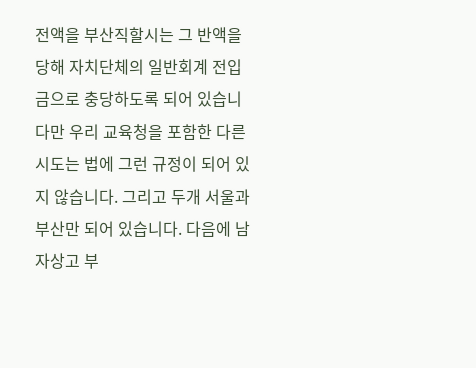전액을 부산직할시는 그 반액을 당해 자치단체의 일반회계 전입금으로 충당하도록 되어 있습니다만 우리 교육청을 포함한 다른 시도는 법에 그런 규정이 되어 있지 않습니다. 그리고 두개 서울과 부산만 되어 있습니다. 다음에 남자상고 부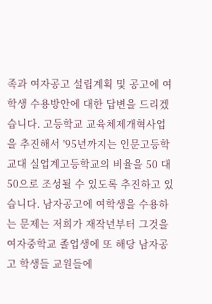족과 여자공고 설립계획 및 공고에 여학생 수용방안에 대한 답변을 드리겠습니다. 고등학교 교육체제개혁사업을 추진해서 '95년까지는 인문고등학교대 실업계고등학교의 비율을 50 대 50으로 조성될 수 있도록 추진하고 있습니다. 남자공고에 여학생을 수용하는 문제는 저희가 재작년부터 그것을 여자중학교 졸업생에 또 해당 남자공고 학생들 교원들에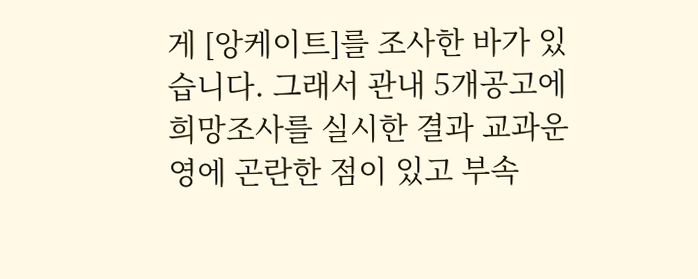게 [앙케이트]를 조사한 바가 있습니다. 그래서 관내 5개공고에 희망조사를 실시한 결과 교과운영에 곤란한 점이 있고 부속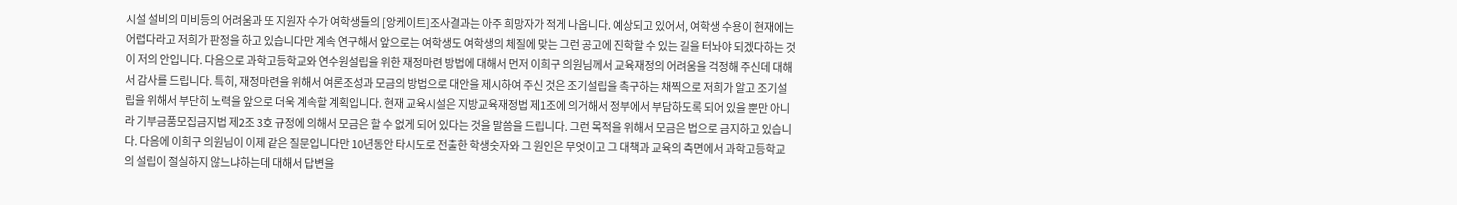시설 설비의 미비등의 어려움과 또 지원자 수가 여학생들의 [앙케이트]조사결과는 아주 희망자가 적게 나옵니다. 예상되고 있어서, 여학생 수용이 현재에는 어렵다라고 저희가 판정을 하고 있습니다만 계속 연구해서 앞으로는 여학생도 여학생의 체질에 맞는 그런 공고에 진학할 수 있는 길을 터놔야 되겠다하는 것이 저의 안입니다. 다음으로 과학고등학교와 연수원설립을 위한 재정마련 방법에 대해서 먼저 이희구 의원님께서 교육재정의 어려움을 걱정해 주신데 대해서 감사를 드립니다. 특히, 재정마련을 위해서 여론조성과 모금의 방법으로 대안을 제시하여 주신 것은 조기설립을 촉구하는 채찍으로 저희가 알고 조기설립을 위해서 부단히 노력을 앞으로 더욱 계속할 계획입니다. 현재 교육시설은 지방교육재정법 제1조에 의거해서 정부에서 부담하도록 되어 있을 뿐만 아니라 기부금품모집금지법 제2조 3호 규정에 의해서 모금은 할 수 없게 되어 있다는 것을 말씀을 드립니다. 그런 목적을 위해서 모금은 법으로 금지하고 있습니다. 다음에 이희구 의원님이 이제 같은 질문입니다만 10년동안 타시도로 전출한 학생숫자와 그 원인은 무엇이고 그 대책과 교육의 측면에서 과학고등학교의 설립이 절실하지 않느냐하는데 대해서 답변을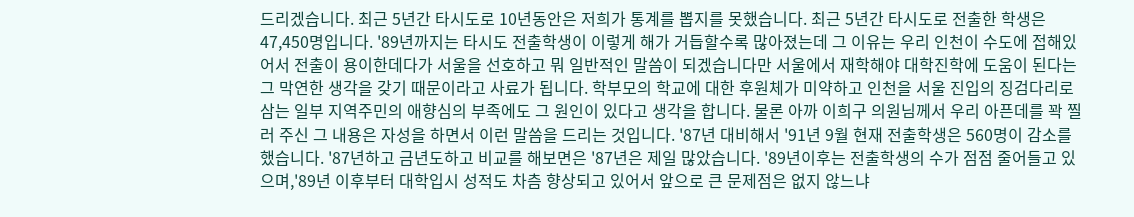드리겠습니다. 최근 5년간 타시도로 10년동안은 저희가 통계를 뽑지를 못했습니다. 최근 5년간 타시도로 전출한 학생은 47,450명입니다. '89년까지는 타시도 전출학생이 이렇게 해가 거듭할수록 많아졌는데 그 이유는 우리 인천이 수도에 접해있어서 전출이 용이한데다가 서울을 선호하고 뭐 일반적인 말씀이 되겠습니다만 서울에서 재학해야 대학진학에 도움이 된다는 그 막연한 생각을 갖기 때문이라고 사료가 됩니다. 학부모의 학교에 대한 후원체가 미약하고 인천을 서울 진입의 징검다리로 삼는 일부 지역주민의 애향심의 부족에도 그 원인이 있다고 생각을 합니다. 물론 아까 이희구 의원님께서 우리 아픈데를 꽉 찔러 주신 그 내용은 자성을 하면서 이런 말씀을 드리는 것입니다. '87년 대비해서 '91년 9월 현재 전출학생은 560명이 감소를 했습니다. '87년하고 금년도하고 비교를 해보면은 '87년은 제일 많았습니다. '89년이후는 전출학생의 수가 점점 줄어들고 있으며,'89년 이후부터 대학입시 성적도 차츰 향상되고 있어서 앞으로 큰 문제점은 없지 않느냐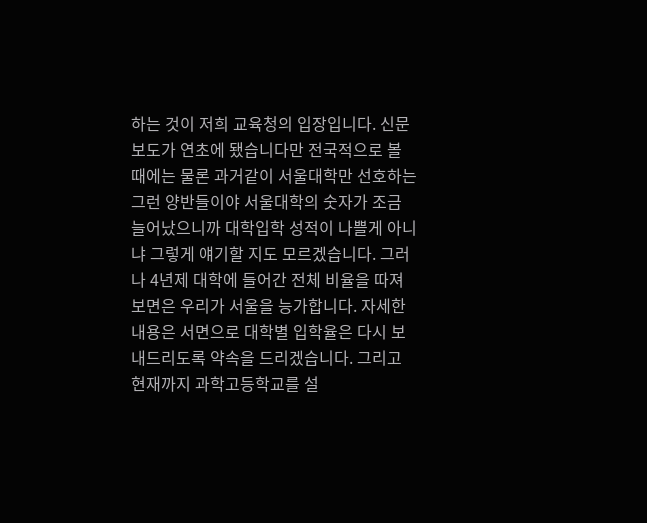하는 것이 저희 교육청의 입장입니다. 신문보도가 연초에 됐습니다만 전국적으로 볼 때에는 물론 과거같이 서울대학만 선호하는 그런 양반들이야 서울대학의 숫자가 조금 늘어났으니까 대학입학 성적이 나쁠게 아니냐 그렇게 얘기할 지도 모르겠습니다. 그러나 4년제 대학에 들어간 전체 비율을 따져보면은 우리가 서울을 능가합니다. 자세한 내용은 서면으로 대학별 입학율은 다시 보내드리도록 약속을 드리겠습니다. 그리고 현재까지 과학고등학교를 설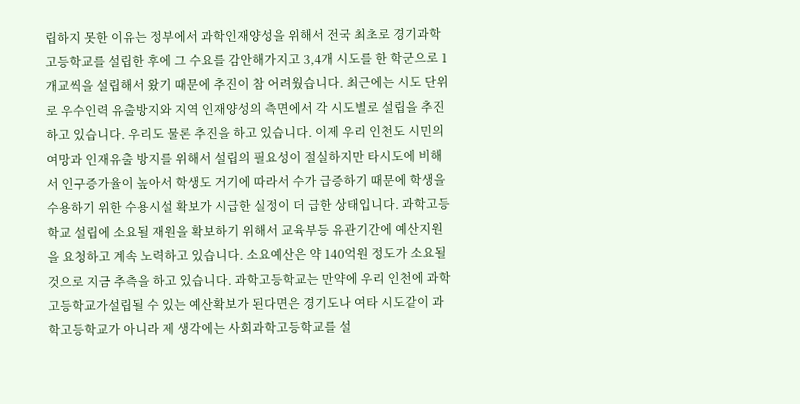립하지 못한 이유는 정부에서 과학인재양성을 위해서 전국 최초로 경기과학고등학교를 설립한 후에 그 수요를 감안해가지고 3,4개 시도를 한 학군으로 1개교씩을 설립해서 왔기 때문에 추진이 참 어려웠습니다. 최근에는 시도 단위로 우수인력 유출방지와 지역 인재양성의 측면에서 각 시도별로 설립을 추진하고 있습니다. 우리도 물론 추진을 하고 있습니다. 이제 우리 인천도 시민의 여망과 인재유출 방지를 위해서 설립의 필요성이 절실하지만 타시도에 비해서 인구증가율이 높아서 학생도 거기에 따라서 수가 급증하기 때문에 학생을 수용하기 위한 수용시설 확보가 시급한 실정이 더 급한 상태입니다. 과학고등학교 설립에 소요될 재원을 확보하기 위해서 교육부등 유관기간에 예산지원을 요청하고 계속 노력하고 있습니다. 소요예산은 약 140억원 정도가 소요될 것으로 지금 추측을 하고 있습니다. 과학고등학교는 만약에 우리 인천에 과학고등학교가설립될 수 있는 예산확보가 된다면은 경기도나 여타 시도같이 과학고등학교가 아니라 제 생각에는 사회과학고등학교를 설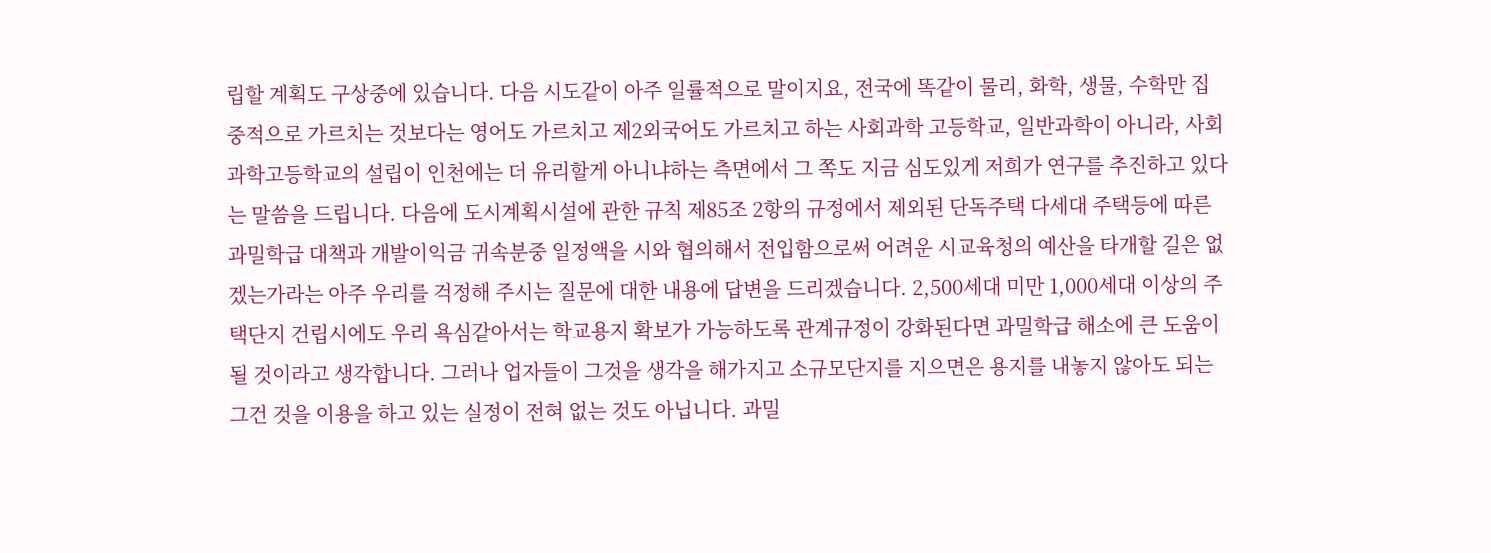립할 계획도 구상중에 있습니다. 다음 시도같이 아주 일률적으로 말이지요, 전국에 똑같이 물리, 화학, 생물, 수학만 집중적으로 가르치는 것보다는 영어도 가르치고 제2외국어도 가르치고 하는 사회과학 고등학교, 일반과학이 아니라, 사회과학고등학교의 설립이 인천에는 더 유리할게 아니냐하는 측면에서 그 쪽도 지금 심도있게 저희가 연구를 추진하고 있다는 말씀을 드립니다. 다음에 도시계획시설에 관한 규칙 제85조 2항의 규정에서 제외된 단독주택 다세대 주택등에 따른 과밀학급 대책과 개발이익금 귀속분중 일정액을 시와 협의해서 전입함으로써 어려운 시교육청의 예산을 타개할 길은 없겠는가라는 아주 우리를 걱정해 주시는 질문에 대한 내용에 답변을 드리겠습니다. 2,500세대 미만 1,000세대 이상의 주택단지 건립시에도 우리 욕심같아서는 학교용지 확보가 가능하도록 관계규정이 강화된다면 과밀학급 해소에 큰 도움이 될 것이라고 생각합니다. 그러나 업자들이 그것을 생각을 해가지고 소규모단지를 지으면은 용지를 내놓지 않아도 되는 그건 것을 이용을 하고 있는 실정이 전혀 없는 것도 아닙니다. 과밀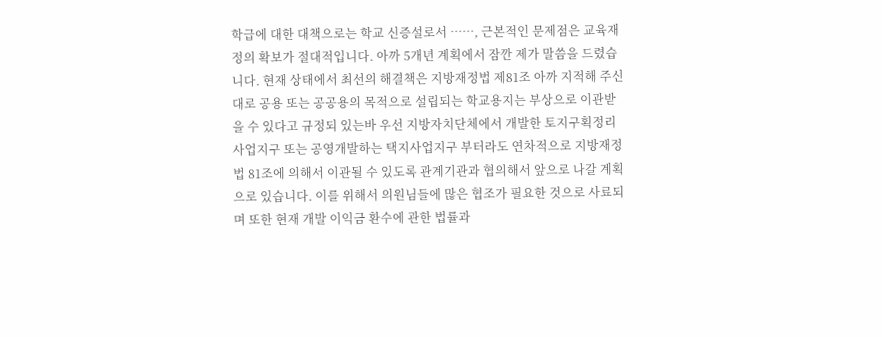학급에 대한 대책으로는 학교 신증설로서 ……, 근본적인 문제점은 교육재정의 확보가 절대적입니다. 아까 5개년 계획에서 잠깐 제가 말씀을 드렸습니다. 현재 상태에서 최선의 해결책은 지방재정법 제81조 아까 지적해 주신대로 공용 또는 공공용의 목적으로 설립되는 학교용지는 부상으로 이관받을 수 있다고 규정되 있는바 우선 지방자치단체에서 개발한 토지구획정리사업지구 또는 공영개발하는 택지사업지구 부터라도 연차적으로 지방재정법 81조에 의해서 이관될 수 있도록 관계기관과 협의해서 앞으로 나갈 계획으로 있습니다. 이를 위해서 의원님들에 많은 협조가 필요한 것으로 사료되며 또한 현재 개발 이익금 환수에 관한 법률과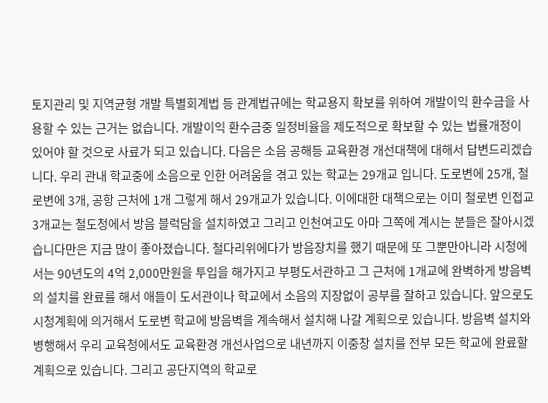토지관리 및 지역균형 개발 특별회계법 등 관계법규에는 학교용지 확보를 위하여 개발이익 환수금을 사용할 수 있는 근거는 없습니다. 개발이익 환수금중 일정비율을 제도적으로 확보할 수 있는 법률개정이 있어야 할 것으로 사료가 되고 있습니다. 다음은 소음 공해등 교육환경 개선대책에 대해서 답변드리겠습니다. 우리 관내 학교중에 소음으로 인한 어려움을 겪고 있는 학교는 29개교 입니다. 도로변에 25개, 철로변에 3개, 공항 근처에 1개 그렇게 해서 29개교가 있습니다. 이에대한 대책으로는 이미 철로변 인접교 3개교는 철도청에서 방음 블럭담을 설치하였고 그리고 인천여고도 아마 그쪽에 계시는 분들은 잘아시겠습니다만은 지금 많이 좋아졌습니다. 철다리위에다가 방음장치를 했기 때문에 또 그뿐만아니라 시청에서는 90년도의 4억 2,000만원을 투입을 해가지고 부평도서관하고 그 근처에 1개교에 완벽하게 방음벽의 설치를 완료를 해서 애들이 도서관이나 학교에서 소음의 지장없이 공부를 잘하고 있습니다. 앞으로도 시청계획에 의거해서 도로변 학교에 방음벽을 계속해서 설치해 나갈 계획으로 있습니다. 방음벽 설치와 병행해서 우리 교육청에서도 교육환경 개선사업으로 내년까지 이중창 설치를 전부 모든 학교에 완료할 계획으로 있습니다. 그리고 공단지역의 학교로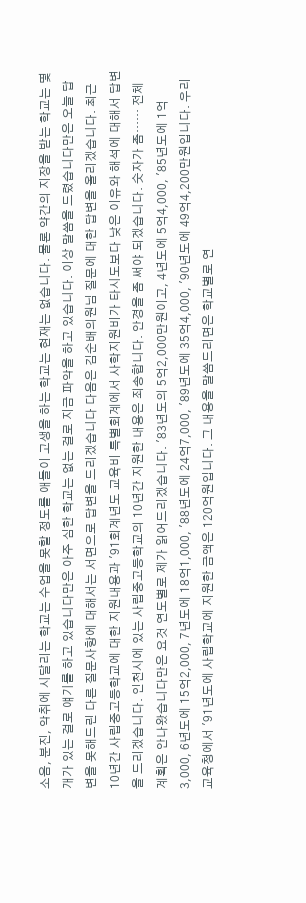소음, 분진, 악취에 시달리는 학교는 수업을 못할 정도를 애들이 고생을 하는 학교는 현재는 없습니다. 물론 약간의 지장을 받는 학교는 몇개가 있는 걸로 얘기를 하고 있습니다만은 아주 심한 학교는 없는 걸로 지금 파악을 하고 있습니다. 이상 말씀을 드렸습니다만은 오늘 답변을 못해드린 다른 질문사항에 대해서는 서면으로 답변을 드리겠습니다 다음은 김순배의원님 질문에 대한 답변을 올리겠습니다. 최근 10년간 사립중고등학교에 대한 지원내용과 '91회계년도 교육비 특별회계에서 사학지원비가 타시도보다 낮은 이유와 해석에 대해서 답변을 드리겠습니다. 인천시에 있는 사립중고등학교의 10년간 지원한 내용은 죄송합니다. 안경을 좀 써야 되겠습니다. 숫자가 좀…… 전체 계획은 안나왔습니다만은 요것 연도별로 제가 읽어드리겠습니다. '83년도의 5억2,000만원이고, 4년도에 5억4,000, '85년도에 1억3,000, 6년도에 15억2,000, 7년도에 18억1,000, '88년도에 24억7,000, '89년도에 35억4,000, '90년도에 49억4,200만원입니다. 우리 교육청에서 '91년도에 사립학교에 지원한 금액은 120억원입니다. 그 내용을 말씀드리면은 학교별로 연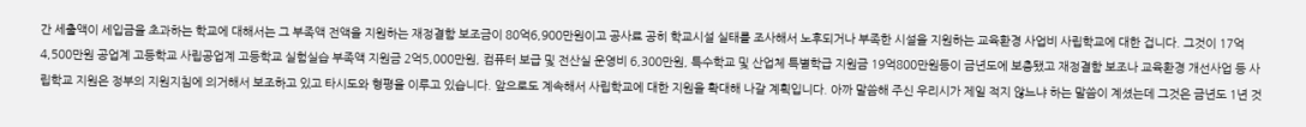간 세출액이 세입금을 초과하는 학교에 대해서는 그 부족액 전액을 지원하는 재정결함 보조금이 80억6,900만원이고 공사료 공히 학교시설 실태를 조사해서 노후되거나 부족한 시설을 지원하는 교육환경 사업비 사립학교에 대한 겁니다. 그것이 17억4,500만원 공업계 고등학교 사립공업계 고등학교 실험실습 부족액 지원금 2억5,000만원, 컴퓨터 보급 및 전산실 운영비 6,300만원, 특수학교 및 산업체 특별학급 지원금 19억800만원등이 금년도에 보충됐고 재정결함 보조나 교육환경 개선사업 등 사립학교 지원은 정부의 지원지침에 의거해서 보조하고 있고 타시도와 형평을 이루고 있습니다. 앞으로도 계속해서 사립학교에 대한 지원을 확대해 나갈 계획입니다. 아까 말씀해 주신 우리시가 제일 적지 않느냐 하는 말씀이 계셨는데 그것은 금년도 1년 것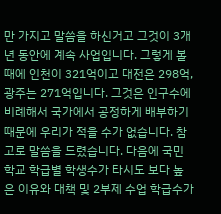만 가지고 말씀을 하신거고 그것이 3개년 동안에 계속 사업입니다. 그렇게 볼때에 인천이 321억이고 대전은 298억, 광주는 271억입니다. 그것은 인구수에 비례해서 국가에서 공정하게 배부하기 때문에 우리가 적을 수가 없습니다. 참고로 말씀을 드렸습니다. 다음에 국민학교 학급별 학생수가 타시도 보다 높은 이유와 대책 및 2부제 수업 학급수가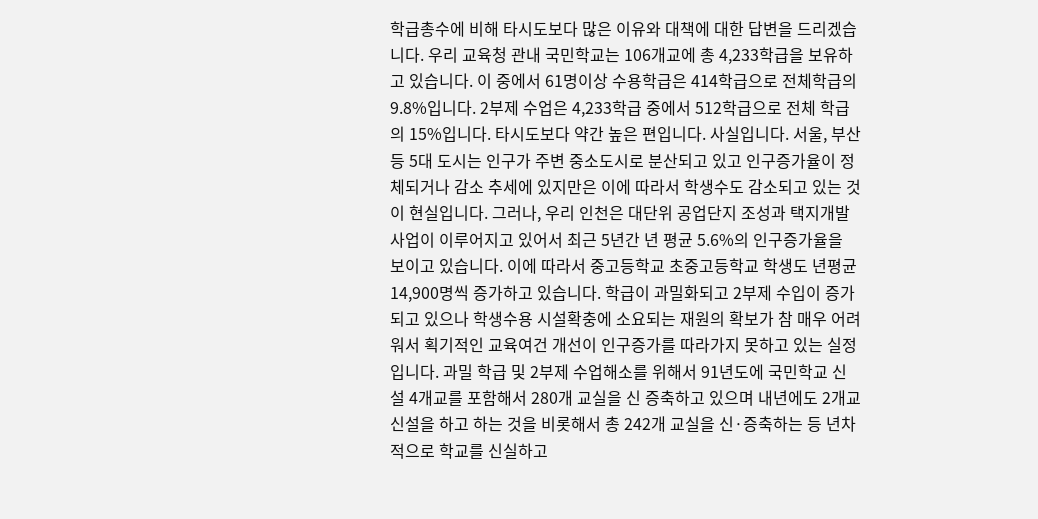학급총수에 비해 타시도보다 많은 이유와 대책에 대한 답변을 드리겠습니다. 우리 교육청 관내 국민학교는 106개교에 총 4,233학급을 보유하고 있습니다. 이 중에서 61명이상 수용학급은 414학급으로 전체학급의 9.8%입니다. 2부제 수업은 4,233학급 중에서 512학급으로 전체 학급의 15%입니다. 타시도보다 약간 높은 편입니다. 사실입니다. 서울, 부산등 5대 도시는 인구가 주변 중소도시로 분산되고 있고 인구증가율이 정체되거나 감소 추세에 있지만은 이에 따라서 학생수도 감소되고 있는 것이 현실입니다. 그러나, 우리 인천은 대단위 공업단지 조성과 택지개발 사업이 이루어지고 있어서 최근 5년간 년 평균 5.6%의 인구증가율을 보이고 있습니다. 이에 따라서 중고등학교 초중고등학교 학생도 년평균 14,900명씩 증가하고 있습니다. 학급이 과밀화되고 2부제 수입이 증가되고 있으나 학생수용 시설확충에 소요되는 재원의 확보가 참 매우 어려워서 획기적인 교육여건 개선이 인구증가를 따라가지 못하고 있는 실정입니다. 과밀 학급 및 2부제 수업해소를 위해서 91년도에 국민학교 신설 4개교를 포함해서 280개 교실을 신 증축하고 있으며 내년에도 2개교 신설을 하고 하는 것을 비롯해서 총 242개 교실을 신·증축하는 등 년차적으로 학교를 신실하고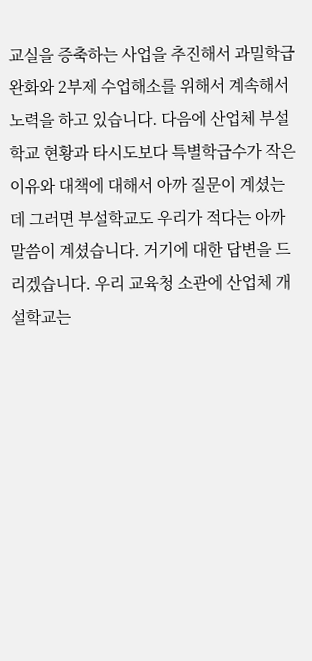교실을 증축하는 사업을 추진해서 과밀학급 완화와 2부제 수업해소를 위해서 계속해서 노력을 하고 있습니다. 다음에 산업체 부설학교 현황과 타시도보다 특별학급수가 작은 이유와 대책에 대해서 아까 질문이 계셨는데 그러면 부설학교도 우리가 적다는 아까 말씀이 계셨습니다. 거기에 대한 답변을 드리겠습니다. 우리 교육청 소관에 산업체 개설학교는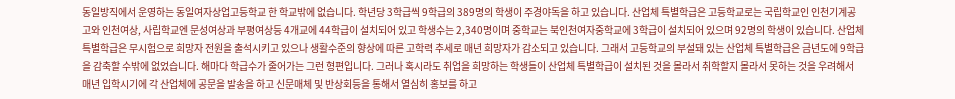동일방직에서 운영하는 동일여자상업고등학교 한 학교밖에 없습니다. 학년당 3학급씩 9학급의 389명의 학생이 주경야독을 하고 있습니다. 산업체 특별학급은 고등학교로는 국립학교인 인천기계공고와 인천여상, 사립학교엔 문성여상과 부평여상등 4개교에 44학급이 설치되어 있고 학생수는 2,340명이며 중학교는 북인천여자중학교에 3학급이 설치되어 있으며 92명의 학생이 있습니다. 산업체 특별학급은 무시험으로 희망자 전원을 출석시키고 있으나 생활수준의 향상에 따른 고학력 추세로 매년 희망자가 감소되고 있습니다. 그래서 고등학교의 부설돼 있는 산업체 특별학급은 금년도에 9학급을 감축할 수밖에 없었습니다. 해마다 학급수가 줄어가는 그런 형편입니다. 그러나 혹시라도 취업을 희망하는 학생들이 산업체 특별학급이 설치된 것을 몰라서 취학할지 몰라서 못하는 것을 우려해서 매년 입학시기에 각 산업체에 공문을 발송을 하고 신문매체 및 반상회등을 통해서 열심히 홍보를 하고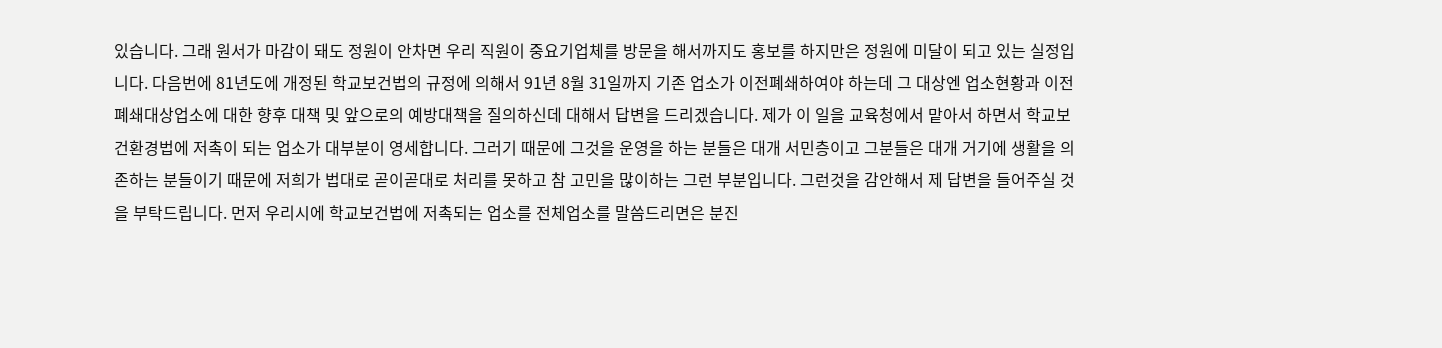있습니다. 그래 원서가 마감이 돼도 정원이 안차면 우리 직원이 중요기업체를 방문을 해서까지도 홍보를 하지만은 정원에 미달이 되고 있는 실정입니다. 다음번에 81년도에 개정된 학교보건법의 규정에 의해서 91년 8월 31일까지 기존 업소가 이전폐쇄하여야 하는데 그 대상엔 업소현황과 이전 폐쇄대상업소에 대한 향후 대책 및 앞으로의 예방대책을 질의하신데 대해서 답변을 드리겠습니다. 제가 이 일을 교육청에서 맡아서 하면서 학교보건환경법에 저촉이 되는 업소가 대부분이 영세합니다. 그러기 때문에 그것을 운영을 하는 분들은 대개 서민층이고 그분들은 대개 거기에 생활을 의존하는 분들이기 때문에 저희가 법대로 곧이곧대로 처리를 못하고 참 고민을 많이하는 그런 부분입니다. 그런것을 감안해서 제 답변을 들어주실 것을 부탁드립니다. 먼저 우리시에 학교보건법에 저촉되는 업소를 전체업소를 말씀드리면은 분진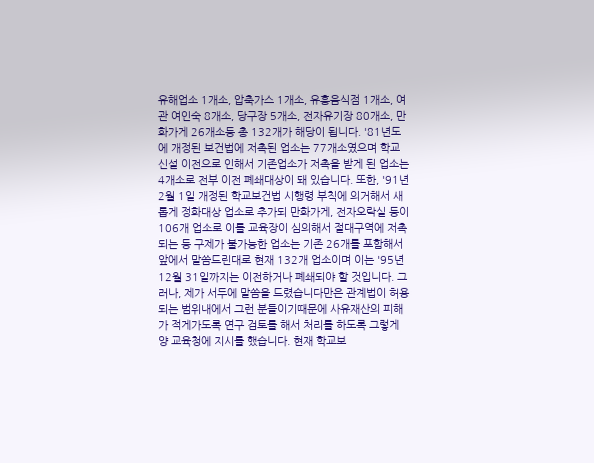유해업소 1개소, 압축가스 1개소, 유흥음식점 1개소, 여관 여인숙 8개소, 당구장 5개소, 전자유기장 80개소, 만화가게 26개소등 총 132개가 해당이 됩니다. '81년도에 개정된 보건법에 저촉된 업소는 77개소였으며 학교신설 이전으로 인해서 기존업소가 저촉을 받게 된 업소는 4개소로 전부 이전 폐쇄대상이 돼 있습니다. 또한, '91년 2월 1일 개정된 학교보건법 시행령 부칙에 의거해서 새롭게 정화대상 업소로 추가되 만화가게, 전자오락실 등이 106개 업소로 이를 교육장이 심의해서 절대구역에 저촉되는 등 구제가 불가능한 업소는 기존 26개를 포함해서 앞에서 말씀드린대로 현재 132개 업소이며 이는 '95년 12월 31일까지는 이전하거나 폐쇄되야 할 것입니다. 그러나, 제가 서두에 말씀을 드렸습니다만은 관계법이 허용되는 범위내에서 그런 분들이기때문에 사유재산의 피해가 적게가도록 연구 검토를 해서 처리를 하도록 그렇게 양 교육청에 지시를 했습니다. 현재 학교보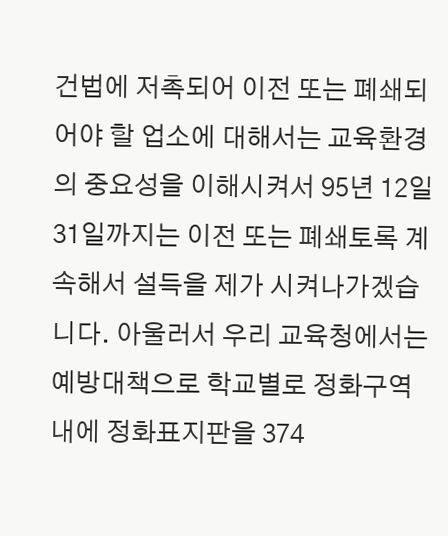건법에 저촉되어 이전 또는 폐쇄되어야 할 업소에 대해서는 교육환경의 중요성을 이해시켜서 95년 12일 31일까지는 이전 또는 폐쇄토록 계속해서 설득을 제가 시켜나가겠습니다. 아울러서 우리 교육청에서는 예방대책으로 학교별로 정화구역내에 정화표지판을 374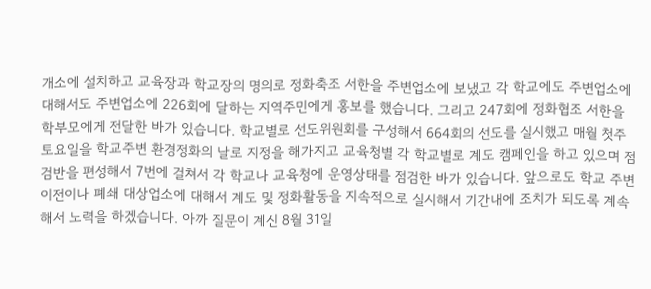개소에 설치하고 교육장과 학교장의 명의로 정화축조 서한을 주변업소에 보냈고 각 학교에도 주변업소에 대해서도 주변업소에 226회에 달하는 지역주민에게 홍보를 했습니다. 그리고 247회에 정화협조 서한을 학부모에게 전달한 바가 있습니다. 학교별로 선도위원회를 구성해서 664회의 선도를 실시했고 매월 첫주 토요일을 학교주변 환경정화의 날로 지정을 해가지고 교육청별 각 학교별로 계도 캠페인을 하고 있으며 점검반을 편성해서 7번에 걸쳐서 각 학교나 교육청에 운영상태를 점검한 바가 있습니다. 앞으로도 학교 주변 이전이나 폐쇄 대상업소에 대해서 계도 및 정화활동을 지속적으로 실시해서 기간내에 조치가 되도록 계속해서 노력을 하겠습니다. 아까 질문이 계신 8월 31일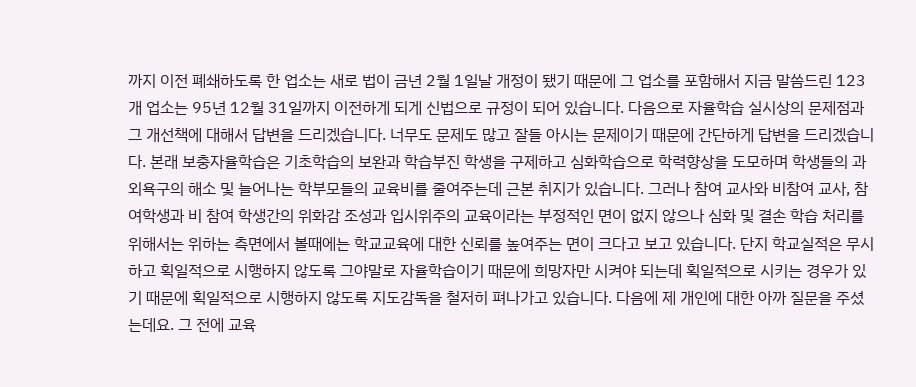까지 이전 폐쇄하도록 한 업소는 새로 법이 금년 2월 1일날 개정이 됐기 때문에 그 업소를 포함해서 지금 말씀드린 123개 업소는 95년 12월 31일까지 이전하게 되게 신법으로 규정이 되어 있습니다. 다음으로 자율학습 실시상의 문제점과 그 개선책에 대해서 답변을 드리겠습니다. 너무도 문제도 많고 잘들 아시는 문제이기 때문에 간단하게 답변을 드리겠습니다. 본래 보충자율학습은 기초학습의 보완과 학습부진 학생을 구제하고 심화학습으로 학력향상을 도모하며 학생들의 과외욕구의 해소 및 늘어나는 학부모들의 교육비를 줄여주는데 근본 취지가 있습니다. 그러나 참여 교사와 비참여 교사, 참여학생과 비 참여 학생간의 위화감 조성과 입시위주의 교육이라는 부정적인 면이 없지 않으나 심화 및 결손 학습 처리를 위해서는 위하는 측면에서 볼때에는 학교교육에 대한 신뢰를 높여주는 면이 크다고 보고 있습니다. 단지 학교실적은 무시하고 획일적으로 시행하지 않도록 그야말로 자율학습이기 때문에 희망자만 시켜야 되는데 획일적으로 시키는 경우가 있기 때문에 획일적으로 시행하지 않도록 지도감독을 철저히 펴나가고 있습니다. 다음에 제 개인에 대한 아까 질문을 주셨는데요. 그 전에 교육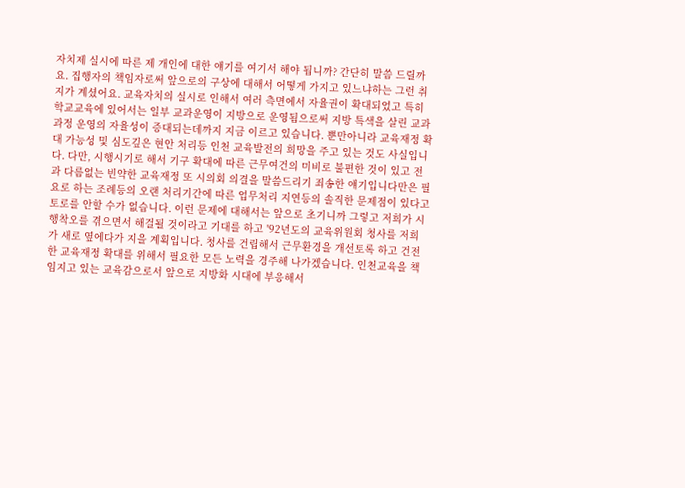자치제 실시에 따른 제 개인에 대한 얘기를 여기서 해야 됩니까? 간단히 말씀 드릴까요. 집행자의 책임자로써 앞으로의 구상에 대해서 어떻게 가지고 있느냐하는 그런 취지가 계셨어요. 교육자치의 실시로 인해서 여러 측면에서 자율권이 확대되었고 특히 학교교육에 있어서는 일부 교과운영이 지방으로 운영됨으로써 지방 특색을 살린 교과과정 운영의 자율성이 증대되는데까지 지금 이르고 있습니다. 뿐만아니라 교육재정 확대 가능성 및 심도깊은 현안 처리등 인천 교육발전의 희망을 주고 있는 것도 사실입니다. 다만, 시행시기로 해서 기구 확대에 따른 근무여건의 미비로 불편한 것이 있고 전과 다름없는 빈약한 교육재정 또 시의회 의결을 말씀드리기 죄송한 얘기입니다만은 필요로 하는 조례등의 오랜 처리기간에 따른 업무처리 지연등의 솔직한 문제점이 있다고 토로를 안할 수가 없습니다. 이런 문제에 대해서는 앞으로 초기니까 그렇고 저희가 시행착오를 겪으면서 해걸될 것이라고 기대를 하고 '92년도의 교육위원회 청사를 저희가 새로 옆에다가 지을 계획입니다. 청사를 건립해서 근무환경을 개선토록 하고 건전한 교육재정 확대를 위해서 필요한 모든 노력을 경주해 나가겠습니다. 인천교육을 책임지고 있는 교육감으로서 앞으로 지방화 시대에 부응해서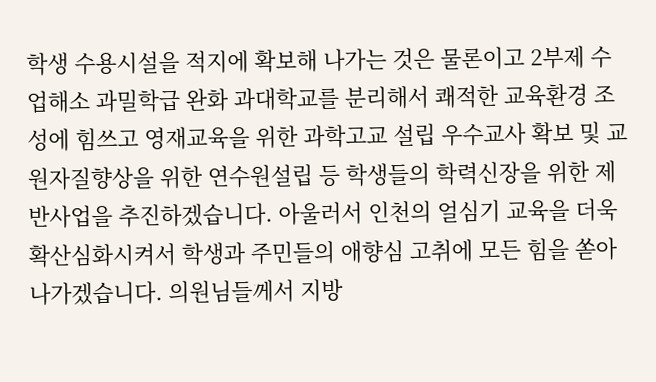학생 수용시설을 적지에 확보해 나가는 것은 물론이고 2부제 수업해소 과밀학급 완화 과대학교를 분리해서 쾌적한 교육환경 조성에 힘쓰고 영재교육을 위한 과학고교 설립 우수교사 확보 및 교원자질향상을 위한 연수원설립 등 학생들의 학력신장을 위한 제반사업을 추진하겠습니다. 아울러서 인천의 얼심기 교육을 더욱 확산심화시켜서 학생과 주민들의 애향심 고취에 모든 힘을 쏟아 나가겠습니다. 의원님들께서 지방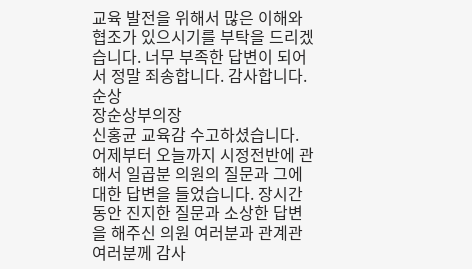교육 발전을 위해서 많은 이해와 협조가 있으시기를 부탁을 드리겠습니다. 너무 부족한 답변이 되어서 정말 죄송합니다. 감사합니다.
순상
장순상부의장
신홍균 교육감 수고하셨습니다. 어제부터 오늘까지 시정전반에 관해서 일곱분 의원의 질문과 그에 대한 답변을 들었습니다. 장시간동안 진지한 질문과 소상한 답변을 해주신 의원 여러분과 관계관 여러분께 감사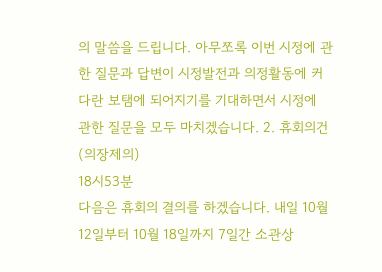의 말씀을 드립니다. 아무쪼록 이번 시정에 관한 질문과 답변이 시정발전과 의정활동에 커다란 보탬에 되어지기를 기대하면서 시정에 관한 질문을 모두 마치겠습니다. 2. 휴회의건(의장제의)
18시53분
다음은 휴회의 결의를 하겠습니다. 내일 10월 12일부터 10월 18일까지 7일간 소관상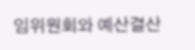임위원회와 예산결산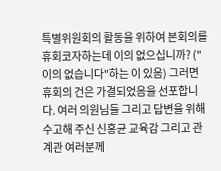특별위원회의 활동을 위하여 본회의를 휴회코자하는데 이의 없으십니까? ("이의 없습니다"하는 이 있음) 그러면 휴회의 건은 가결되었음을 선포합니다. 여러 의원님들 그리고 답변을 위해 수고해 주신 신홍균 교육감 그리고 관계관 여러분께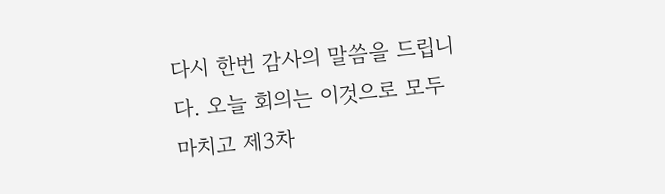다시 한번 감사의 말씀을 드립니다. 오늘 회의는 이것으로 모두 마치고 제3차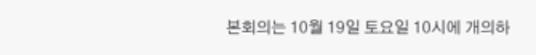본회의는 10월 19일 토요일 10시에 개의하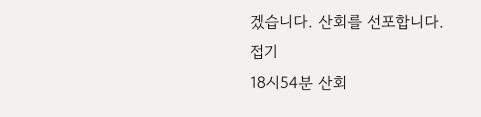겠습니다. 산회를 선포합니다. 접기
18시54분 산회